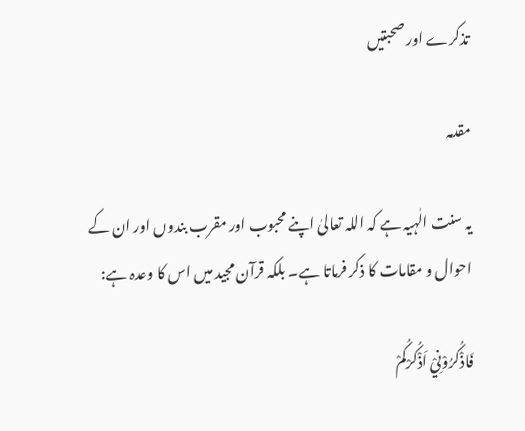تذکرے اور صحبتیں

مقدمہ

یہ سنت الٰہیہ ہے کہ اللہ تعالیٰ اپنے محبوب اور مقرب بندوں اور ان کے احوال و مقامات کا ذکر فرماتا ہے۔ بلکہ قرآن مجید میں اس کا وعدہ ہے:

فَاذْکُرُوْنِيْ اَذْکُرْکُمْ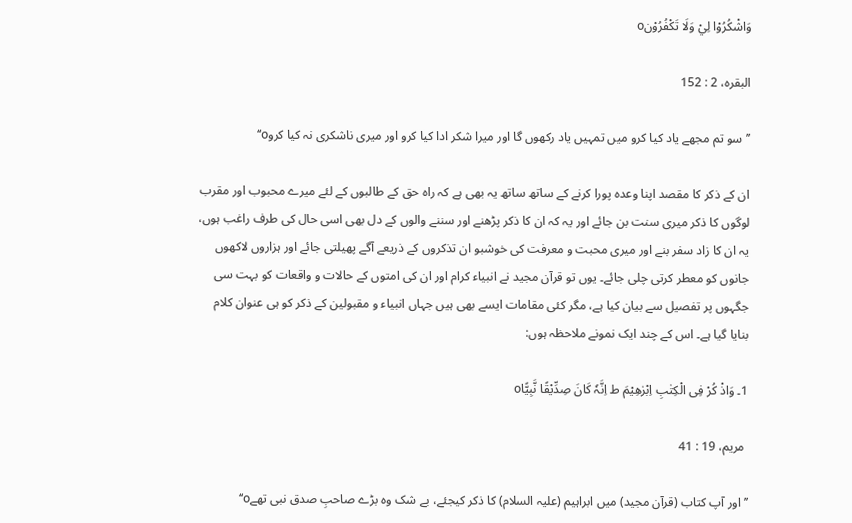وَاشْکُرُوْا لِيْ وَلَا تَکْفُرُوْنo

البقرہ، 2 : 152

’’سو تم مجھے یاد کیا کرو میں تمہیں یاد رکھوں گا اور میرا شکر ادا کیا کرو اور میری ناشکری نہ کیا کروo‘‘

ان کے ذکر کا مقصد اپنا وعدہ پورا کرنے کے ساتھ ساتھ یہ بھی ہے کہ راہ حق کے طالبوں کے لئے میرے محبوب اور مقرب لوگوں کا ذکر میری سنت بن جائے اور یہ کہ ان کا ذکر پڑھنے اور سننے والوں کے دل بھی اسی حال کی طرف راغب ہوں، یہ ان کا زاد سفر بنے اور میری محبت و معرفت کی خوشبو ان تذکروں کے ذریعے آگے پھیلتی جائے اور ہزاروں لاکھوں جانوں کو معطر کرتی چلی جائے۔ یوں تو قرآن مجید نے انبیاء کرام اور ان کی امتوں کے حالات و واقعات کو بہت سی جگہوں پر تفصیل سے بیان کیا ہے، مگر کئی مقامات ایسے بھی ہیں جہاں انبیاء و مقبولین کے ذکر کو ہی عنوان کلام بنایا گیا ہے۔ اس کے چند ایک نمونے ملاحظہ ہوں:

1۔ وَاذْ کُرْ فِی الْکِتٰبِ اِبْرٰھِیْمَ ط اِنَّہٗ کَانَ صِدِّیْقًا نَّبِیًّاo

 مریم، 19 : 41

’’اور آپ کتاب (قرآن مجید) میں ابراہیم (علیہ السلام) کا ذکر کیجئے، بے شک وہ بڑے صاحبِ صدق نبی تھےo‘‘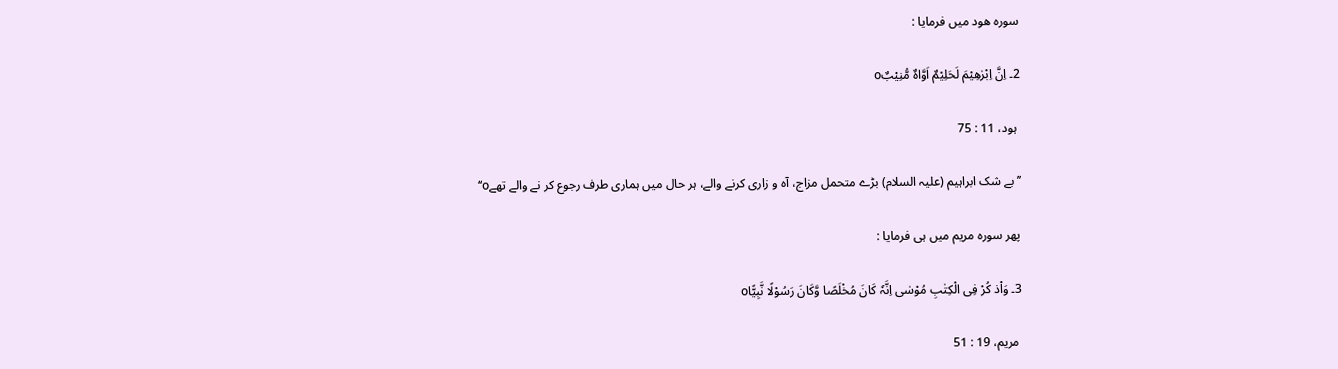سورہ ھود میں فرمایا :

2۔ اِنَّ اِبْرٰھِیْمَ لَحَلِیْمٌ اَوَّاہٌ مُّنِیْبٌo

 ہود، 11 : 75

’’بے شک ابراہیم (علیہ السلام) بڑے متحمل مزاج، آہ و زاری کرنے والے، ہر حال میں ہماری طرف رجوع کر نے والے تھےo‘‘

پھر سورہ مریم میں ہی فرمایا :

3۔ وَاْذ کُرْ فِی الْکِتٰبِ مُوْسٰی اِنَّہٗ کَانَ مُخْلَصًا وَّکَانَ رَسُوْلًا نَّبِیًّاo

 مریم، 19 : 51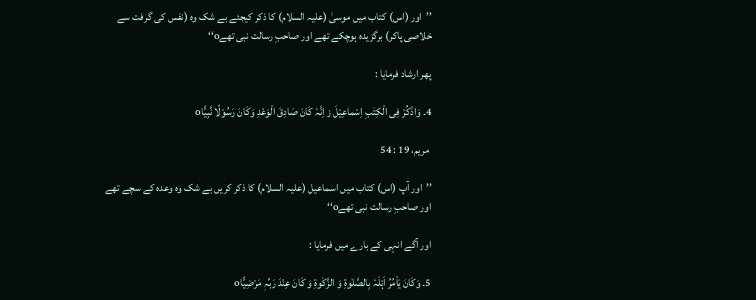’’اور (اس) کتاب میں موسیٰ (علیہ السلام) کا ذکر کیجئے بے شک وہ (نفس کی گرفت سے خلاصی پاکر) برگزیدہ ہوچکے تھے اور صاحبِ رسالت نبی تھےo‘‘

پھر ارشاد فرمایا :

4۔ وَاذْکُرْ فِی الْکِتٰبِ اِسْماعِیْلَ ز اِنَّہٗ کَانَ صَادِقَ الْوَعْدِ وَکَانَ رَسُوْلًا نَّبِیًّاo

 مریم، 19 : 54

’’اور آپ (اس) کتاب میں اسماعیل (علیہ السلام) کا ذکر کریں بے شک وہ وعدہ کے سچے تھے اور صاحبِ رسالت نبی تھےo‘‘

اور آگے انہی کے بارے میں فرمایا :

5۔ وَکَانَ یَاْمُرُ اَہْلَہٗ بِالصَّلٰوۃِ وَ الزَّکٰوۃِ وَ کَانَ عِنْدَ رَبِّہٖ مَرْضِیًّاo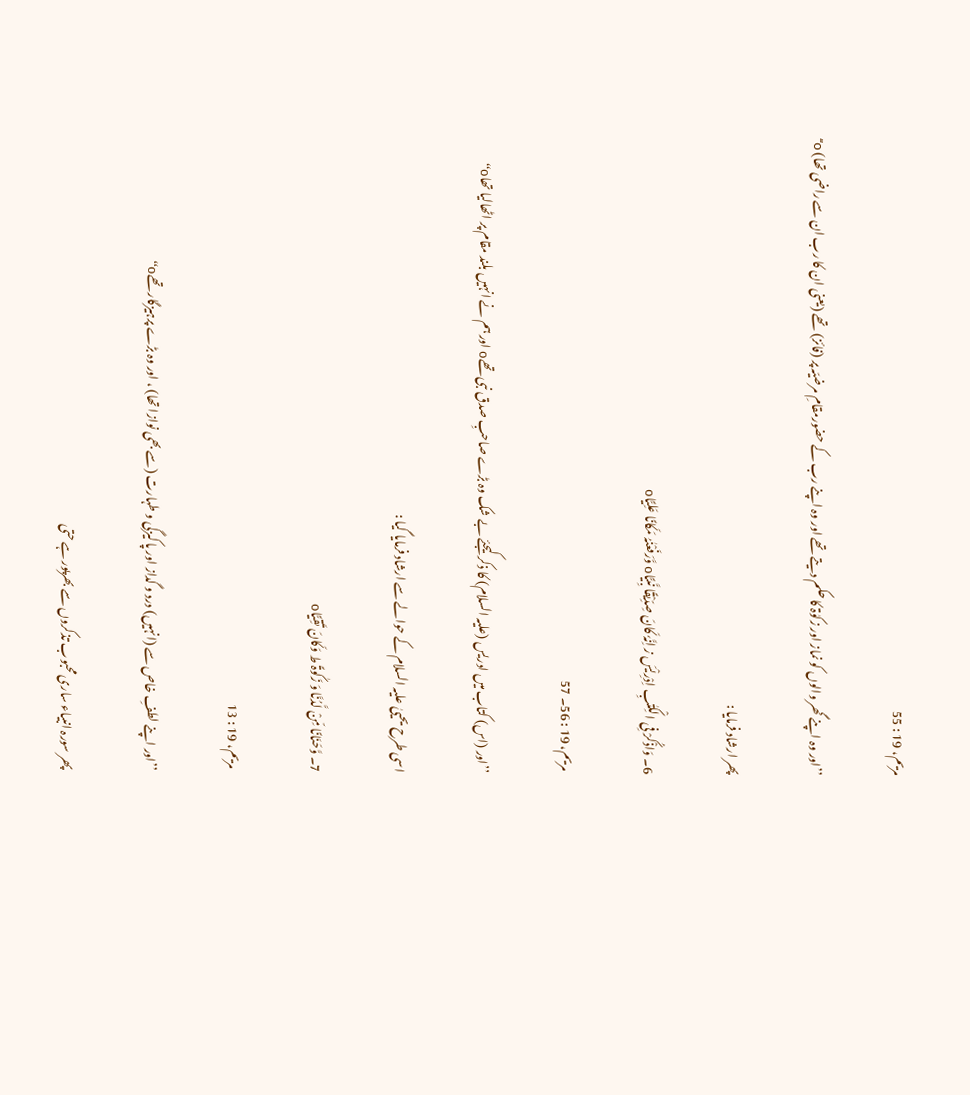مریم، 19 : 55

’’اور وہ اپنے گھر والوں کو نماز اور زکوٰۃ کا حکم دیتے تھے اور وہ اپنے رب کے حضورمقامِ مرضیّہ پر (فائز) تھے (یعنی ان کا رب ان سے راضی تھا) o‘‘

پھر ارشاد فرمایا :

6۔ وَاذْکُرْ فِی الْکِتٰبِ اِدْرِیْسَ ز اِنَّہٗ کَانَ صِدِّیْقًا نَّبِیًّاo وَّرَفَعْنٰہُ مَکَانًا عَلِیًّاo

 مریم، 19 : 56۔ 57

’’اور (اس) کتاب میں ادریس (علیہ السلام) کا ذکر کیجئے بے شک وہ بڑے صاحبِ صدق نبی تھےo اور ہم نے انہیں بلند مقام پر اٹھالیا تھاo‘‘

اسی طرح یحییٰ علیہ السلام کے حوالے سے ارشاد فرمایا گیا :

7۔ وَّحَنَانًا مِّنْ لَّدُنَّا وَ زَکٰوۃً ط وَکَانَ تَقِیًّاo

 مریم، 19 : 13

’’اور اپنے لطفِ خاص سے (انہیں) درد و گداز اور پاکیزگی و طہارت (سے بھی نوازا تھا) ، اور وہ بڑے پرہیزگار تھےo‘‘

پھر سورہ انبیاء ساری محبوب تذکروں سے بھرپور ہے حتی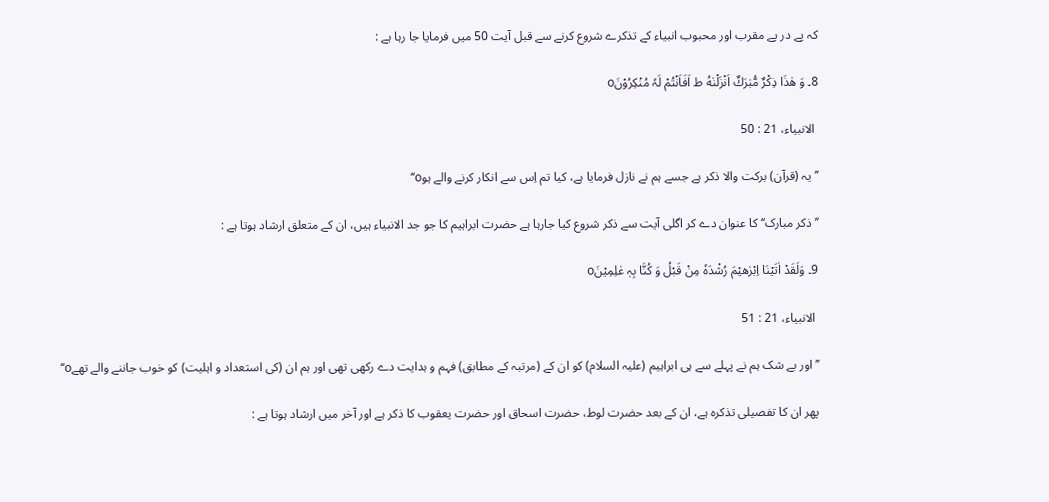کہ پے در پے مقرب اور محبوب انبیاء کے تذکرے شروع کرنے سے قبل آیت 50 میں فرمایا جا رہا ہے :

8۔ وَ هٰذَا ذِكْرٌ مُّبٰرَكٌ اَنْزَلْنٰهُ ط اَفَاَنْتُمْ لَہٗ مُنْکِرُوْنَo

 الانبیاء، 21 : 50

’’یہ (قرآن) برکت والا ذکر ہے جسے ہم نے نازل فرمایا ہے، کیا تم اِس سے انکار کرنے والے ہوo‘‘

’’ذکر مبارک‘‘ کا عنوان دے کر اگلی آیت سے ذکر شروع کیا جارہا ہے حضرت ابراہیم کا جو جد الانبیاء ہیں، ان کے متعلق ارشاد ہوتا ہے :

9۔ وَلَقَدْ اٰتَیْنَا اِبْرٰهیْمَ رُشْدَہٗ مِنْ قَبْلُ وَ کُنَّا بِہٖ عٰلِمِیْنَo

 الانبیاء، 21 : 51

’’اور بے شک ہم نے پہلے سے ہی ابراہیم (علیہ السلام) کو ان کے (مرتبہ کے مطابق) فہم و ہدایت دے رکھی تھی اور ہم ان (کی استعداد و اہلیت) کو خوب جاننے والے تھےo‘‘

پھر ان کا تفصیلی تذکرہ ہے، ان کے بعد حضرت لوط، حضرت اسحاق اور حضرت یعقوب کا ذکر ہے اور آخر میں ارشاد ہوتا ہے :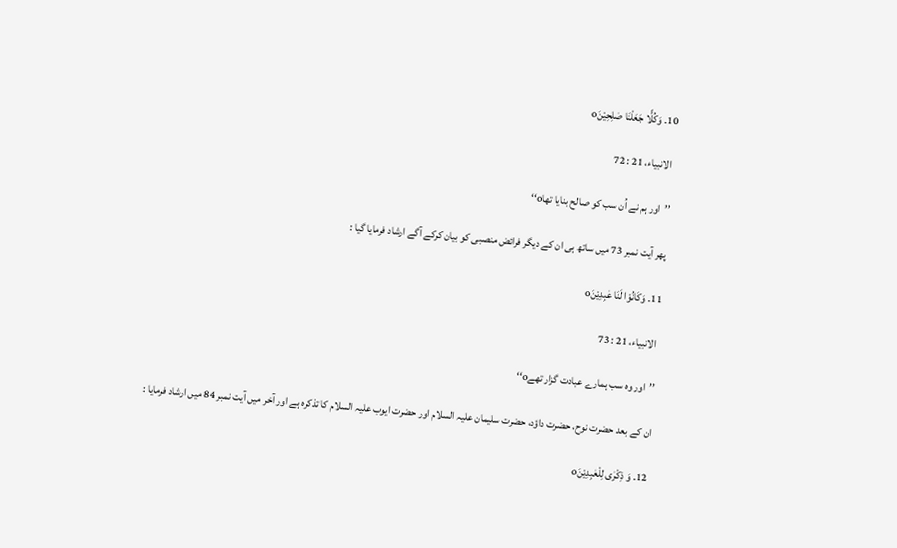10۔ وَکُلًّا جَعَلْنَا صٰلِحِیْنَo

 الانبیاء، 21 : 72

’’اور ہم نے اُن سب کو صالح بنایا تھاo‘‘

پھر آیت نمبر 73 میں ساتھ ہی ان کے دیگر فرائض منصبی کو بیان کرکے آگے ارشاد فرمایا گیا :

11۔ وَکَانُوْا لَنَا عٰبِدِیْنَo

 الانبیاء، 21 : 73

’’اور وہ سب ہمارے عبادت گزار تھےo‘‘

ان کے بعد حضرت نوح، حضرت داؤد، حضرت سلیمان علیہ السلام اور حضرت ایوب علیہ السلام کا تذکرہ ہے اور آخر میں آیت نمبر 84 میں ارشاد فرمایا :

12۔ وَ ذِکْرٰی لِلْعٰبِدِیْنَo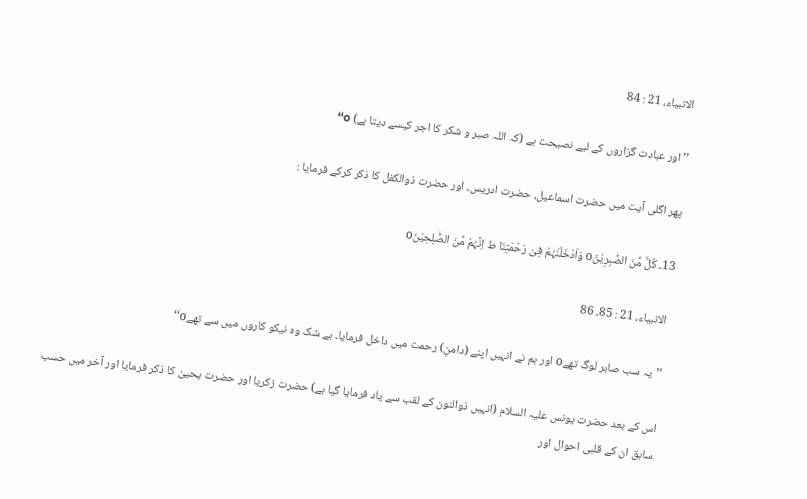الانبیاء، 21 : 84

’’اور عبادت گزاروں کے لیے نصیحت ہے (کہ اللہ صبر و شکر کا اجر کیسے دیتا ہے) o‘‘

پھر اگلی آیت میں حضرت اسماعیل، حضرت ادریس، اور حضرت ذوالکفل کا ذکر کرکے فرمایا :

13۔ کُلٌّ مِّنَ الصّٰبِرِیْنَo وَاَدْخَلْنٰہُمْ فِیْ رَحْمَتِنَا ط اِنَّہُمْ مِّنَ الصّٰلِحِیْنَo

 الانبیاء، 21 : 85۔ 86

’’یہ سب صابر لوگ تھےo اور ہم نے انہیں اپنے (دامنِ) رحمت میں داخل فرمایا۔ بے شک وہ نیکو کاروں میں سے تھےo‘‘

اس کے بعد حضرت یونس علیہ السلام (انہیں ذوالنون کے لقب سے یاد فرمایا گیا ہے) حضرت زکریا اور حضرت یحییٰ کا ذکر فرمایا اور آخر میں حسب سابق ان کے قلبی احوال اور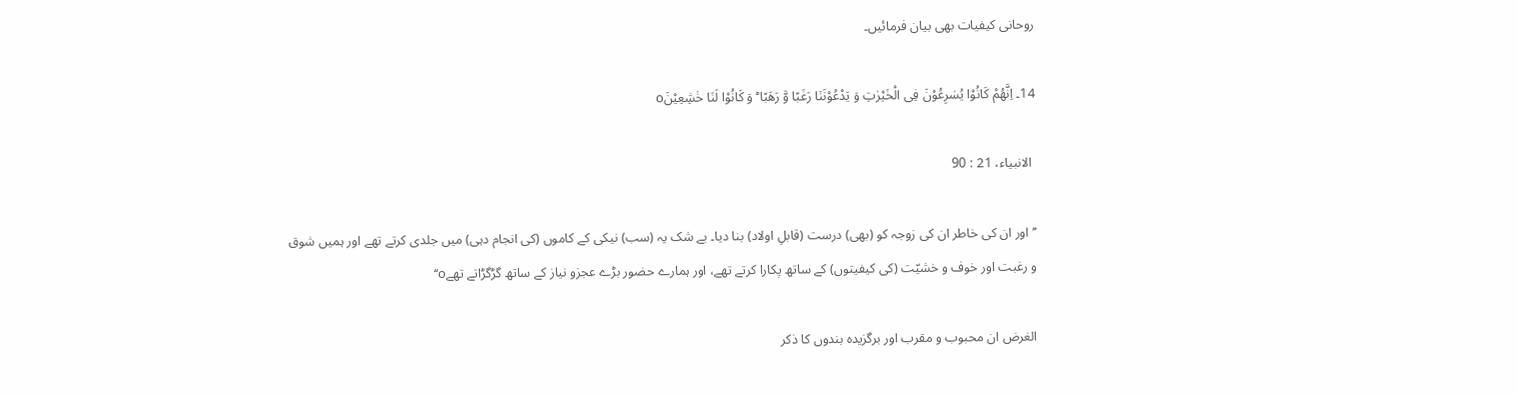روحانی کیفیات بھی بیان فرمائیں۔

14۔ اِنَّهُمْ كَانُوْا یُسٰرِعُوْنَ فِی الْخَیْرٰتِ وَ یَدْعُوْنَنَا رَغَبًا وَّ رَهَبًا ؕ وَ كَانُوْا لَنَا خٰشِعِیْنَo

 الانبیاء، 21 : 90

’’اور ان کی خاطر ان کی زوجہ کو (بھی) درست (قابلِ اولاد) بنا دیا۔ بے شک یہ (سب) نیکی کے کاموں (کی انجام دہی) میں جلدی کرتے تھے اور ہمیں شوق و رغبت اور خوف و خشیّت (کی کیفیتوں) کے ساتھ پکارا کرتے تھے، اور ہمارے حضور بڑے عجزو نیاز کے ساتھ گڑگڑاتے تھےo‘‘

الغرض ان محبوب و مقرب اور برگزیدہ بندوں کا ذکر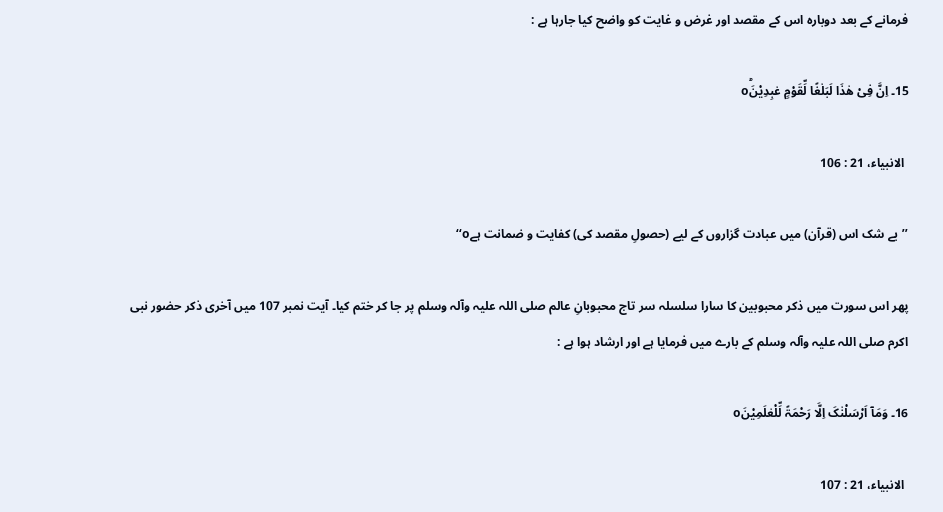فرمانے کے بعد دوبارہ اس کے مقصد اور غرض و غایت کو واضح کیا جارہا ہے :

15۔ اِنَّ فِیْ هٰذَا لَبَلٰغًا لِّقَوْمٍ عٰبِدِیْنَؕo

 الانبیاء، 21 : 106

’’بے شک اس (قرآن) میں عبادت گزاروں کے لیے (حصولِ مقصد کی) کفایت و ضمانت ہےo‘‘

پھر اس سورت میں ذکر محبوبین کا سارا سلسلہ سر تاج محبوبانِ عالم صلی اللہ علیہ وآلہ وسلم پر جا کر ختم کیا۔ آیت نمبر 107 میں آخری ذکر حضور نبی اکرم صلی اللہ علیہ وآلہ وسلم کے بارے میں فرمایا ہے اور ارشاد ہوا ہے :

16۔ وَمَآ اَرْسَلْنٰکَ اِلَّا رَحْمَۃً لِّلْعٰلَمِیْنَo

 الانبیاء، 21 : 107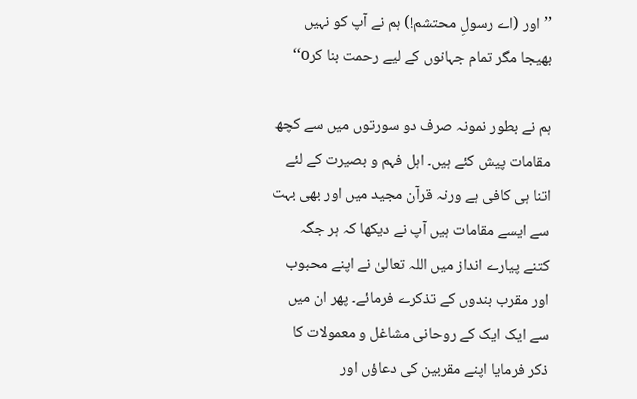’’اور (اے رسولِ محتشم!) ہم نے آپ کو نہیں بھیجا مگر تمام جہانوں کے لیے رحمت بنا کرo‘‘

ہم نے بطور نمونہ صرف دو سورتوں میں سے کچھ مقامات پیش کئے ہیں۔ اہل فہم و بصیرت کے لئے اتنا ہی کافی ہے ورنہ قرآن مجید میں اور بھی بہت سے ایسے مقامات ہیں آپ نے دیکھا کہ ہر جگہ کتنے پیارے انداز میں اللہ تعالیٰ نے اپنے محبوب اور مقرب بندوں کے تذکرے فرمائے۔ پھر ان میں سے ایک ایک کے روحانی مشاغل و معمولات کا ذکر فرمایا اپنے مقربین کی دعاؤں اور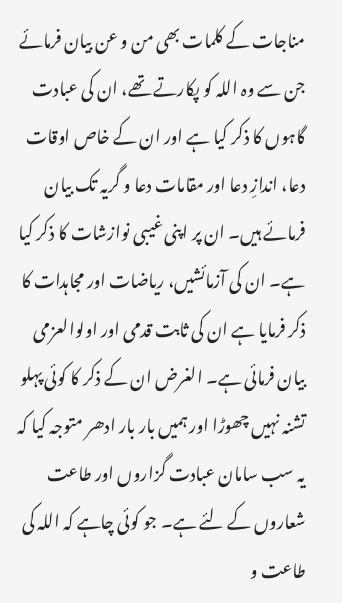مناجات کے کلمات بھی من و عن بیان فرمائے جن سے وہ اللہ کو پکارتے تھے، ان کی عبادت گاہوں کا ذکر کیا ہے اور ان کے خاص اوقات دعا، اندازِ دعا اور مقامات دعا و گریہ تک بیان فرمائے ہیں۔ ان پر اپنی غیبی نوازشات کا ذکر کیا ہے۔ ان کی آزمائشیں، ریاضات اور مجاہدات کا ذکر فرمایا ہے ان کی ثابت قدمی اور اولوالعزمی بیان فرمائی ہے۔ الغرض ان کے ذکر کا کوئی پہلو تشنہ نہیں چھوڑا اور ہمیں بار بار ادھر متوجہ کیا کہ یہ سب سامان عبادت گزاروں اور طاعت شعاروں کے لئے ہے۔ جو کوئی چاہے کہ اللہ کی طاعت و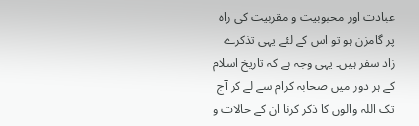عبادت اور محبوبیت و مقربیت کی راہ پر گامزن ہو تو اس کے لئے یہی تذکرے زاد سفر ہیں۔ یہی وجہ ہے کہ تاریخ اسلام کے ہر دور میں صحابہ کرام سے لے کر آج تک اللہ والوں کا ذکر کرنا ان کے حالات و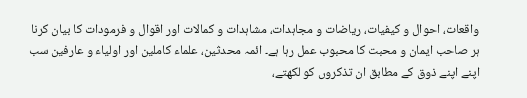واقعات، احوال و کیفیات، ریاضات و مجاہدات، مشاہدات و کمالات اور اقوال و فرمودات کا بیان کرنا ہر صاحب ایمان و محبت کا محبوب عمل رہا ہے۔ ائمہ محدثین، علماء کاملین اور اولیاء و عارفین سب اپنے اپنے ذوق کے مطابق ان تذکروں کو لکھتے،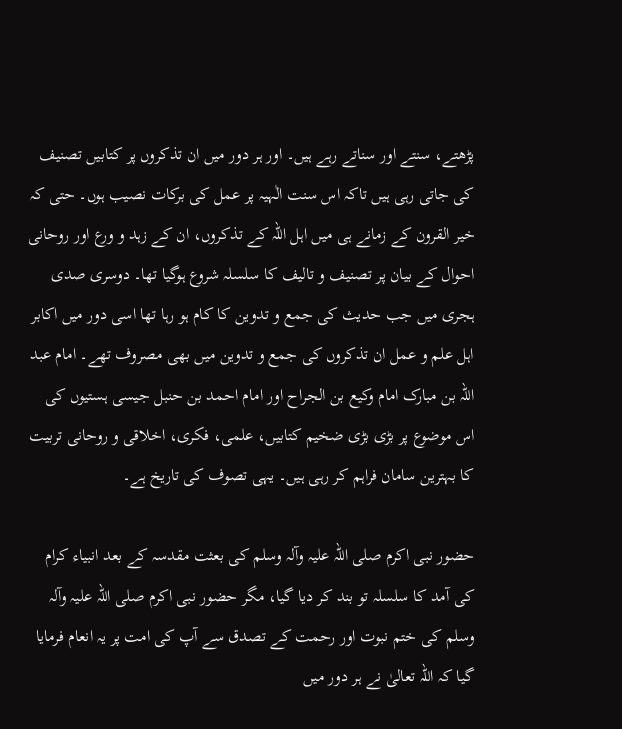پڑھتے، سنتے اور سناتے رہے ہیں۔ اور ہر دور میں ان تذکروں پر کتابیں تصنیف کی جاتی رہی ہیں تاکہ اس سنت الٰہیہ پر عمل کی برکات نصیب ہوں۔ حتی کہ خیر القرون کے زمانے ہی میں اہل اللہ کے تذکروں، ان کے زہد و ورع اور روحانی احوال کے بیان پر تصنیف و تالیف کا سلسلہ شروع ہوگیا تھا۔ دوسری صدی ہجری میں جب حدیث کی جمع و تدوین کا کام ہو رہا تھا اسی دور میں اکابر اہل علم و عمل ان تذکروں کی جمع و تدوین میں بھی مصروف تھے۔ امام عبد اللہ بن مبارک امام وکیع بن الجراح اور امام احمد بن حنبل جیسی ہستیوں کی اس موضوع پر بڑی بڑی ضخیم کتابیں، علمی، فکری، اخلاقی و روحانی تربیت کا بہترین سامان فراہم کر رہی ہیں۔ یہی تصوف کی تاریخ ہے۔

حضور نبی اکرم صلی اللہ علیہ وآلہ وسلم کی بعثت مقدسہ کے بعد انبیاء کرام کی آمد کا سلسلہ تو بند کر دیا گیا، مگر حضور نبی اکرم صلی اللہ علیہ وآلہ وسلم کی ختم نبوت اور رحمت کے تصدق سے آپ کی امت پر یہ انعام فرمایا گیا کہ اللہ تعالیٰ نے ہر دور میں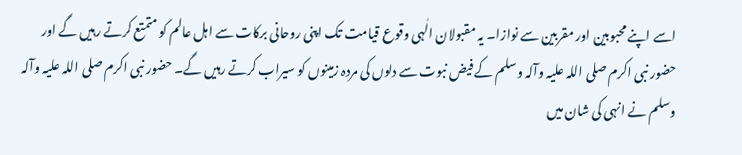اسے اپنے محبوبین اور مقربین سے نوازا۔ یہ مقبولان الٰہی وقوع قیامت تک اپنی روحانی برکات سے اہل عالم کو متمتع کرتے رہیں گے اور حضور نبی اکرم صلی اللہ علیہ وآلہ وسلم کے فیض نبوت سے دلوں کی مردہ زمینوں کو سیراب کرتے رہیں گے۔ حضور نبی اکرم صلی اللہ علیہ وآلہ وسلم نے انہی کی شان میں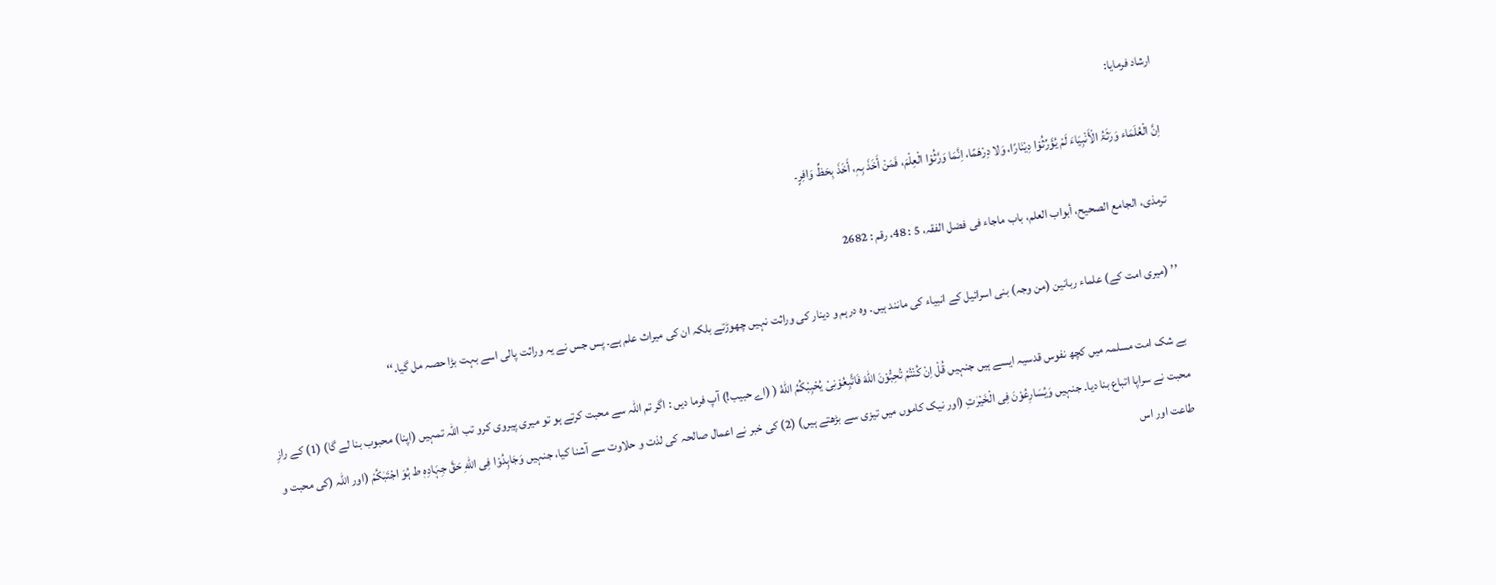ارشاد فرمایا:

اِنَّ الْعُلَمَاء وَرَثَۃُ الْأَنْبِیَاءَ لَمْ یُؤَرِّثُوْا دِیْنَارًا، وَلا دِرْھَمًا، اِنَّمَا وَرَّثُوْا الْعِلْمَ، فَمَنْ أَخَذَ بِہٖ، أَخَذَ بِحَظِّ وَافِرٍ۔

 ترمذی، الجامع الصحیح، أبواب العلم، باب ماجاء فی فضل الفقہ، 5 : 48، رقم : 2682

’’ (میری امت کے) علماء ربانین (من وجہ) بنی اسرائیل کے انبیاء کی مانند ہیں۔ وہ درہم و دینار کی وراثت نہیں چھوڑتے بلکہ ان کی میراث علم ہے۔ پس جس نے یہ وراثت پالی اسے بہت بڑا حصہ مل گیا۔‘‘

بے شک امت مسلمہ میں کچھ نفوس قدسیہ ایسے ہیں جنہیں قُلْ اِنْ کُنْتُمْ تُحِبُّوْنَ اللهَ فَاتَّبِعُوْنِیْ یُحْبِبْکُمُ اللهُ ( (اے حبیب!) آپ فرما دیں : اگر تم اللہ سے محبت کرتے ہو تو میری پیروی کرو تب اللہ تمہیں (اپنا) محبوب بنا لے گا) (1) کے رازِ محبت نے سراپا اتباع بنا دیا۔ جنہیں وَیُسَارِعُوْنَ فِی الْخَیْرٰتِ (اور نیک کاموں میں تیزی سے بڑھتے ہیں) (2) کی خبر نے اعمال صالحہ کی لذت و حلاوت سے آشنا کیا، جنہیں وَجَاہِدُوْا فِی اللهِ حَقَّ جِہَادِہٖ ط ہُوَ اجْتَبٰکُمْ (اور اللہ (کی محبت و طاعت اور اس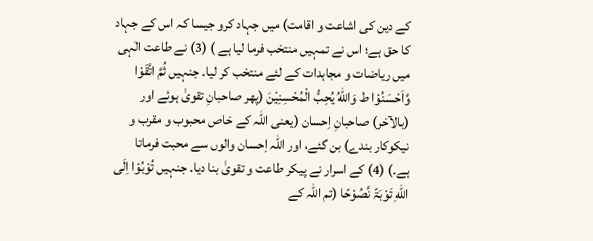کے دین کی اشاعت و اقامت) میں جہاد کرو جیسا کہ اس کے جہاد کا حق ہے؛ اس نے تمہیں منتخب فرما لیا ہے ) (3) نے طاعت الٰہی میں ریاضات و مجاہدات کے لئے منتخب کر لیا۔ جنہیں ثُمَّ اتَّقَوْا وَّاَحْسَنُوْا ط وَاللهُ یُحِبُّ الْمُحْسِنِیْنَ (پھر صاحبانِ تقویٰ ہوئے اور (بالآخر) صاحبانِ اِحسان (یعنی اللہ کے خاص محبوب و مقرب و نیکوکار بندے) بن گئے، اور اللہ اِحسان والوں سے محبت فرماتا ہے۔) (4) کے اسرار نے پیکر طاعت و تقویٰ بنا دیا۔ جنہیں تُوْبُوْا اِلَی اللهِ تَوْبَۃً نَّصُوْحًا (تم اللہ کے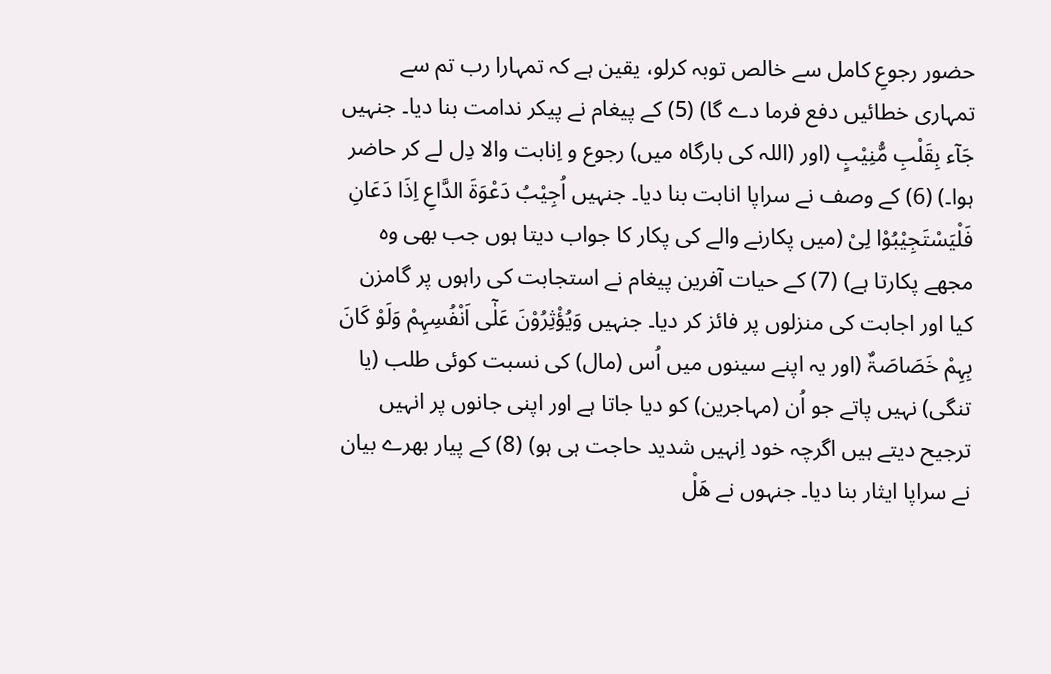حضور رجوعِ کامل سے خالص توبہ کرلو، یقین ہے کہ تمہارا رب تم سے تمہاری خطائیں دفع فرما دے گا) (5) کے پیغام نے پیکر ندامت بنا دیا۔ جنہیں جَآء بِقَلْبِ مُّنِیْبٍ (اور (اللہ کی بارگاہ میں) رجوع و اِنابت والا دِل لے کر حاضر ہوا۔) (6) کے وصف نے سراپا انابت بنا دیا۔ جنہیں اُجِیْبُ دَعْوَۃَ الدَّاعِ اِذَا دَعَانِ فَلْیَسْتَجِیْبُوْا لِیْ (میں پکارنے والے کی پکار کا جواب دیتا ہوں جب بھی وہ مجھے پکارتا ہے) (7) کے حیات آفرین پیغام نے استجابت کی راہوں پر گامزن کیا اور اجابت کی منزلوں پر فائز کر دیا۔ جنہیں وَیُؤْثِرُوْنَ عَلٰٓی اَنْفُسِہِمْ وَلَوْ کَانَ بِہِمْ خَصَاصَۃٌ (اور یہ اپنے سینوں میں اُس (مال) کی نسبت کوئی طلب (یا تنگی) نہیں پاتے جو اُن (مہاجرین) کو دیا جاتا ہے اور اپنی جانوں پر انہیں ترجیح دیتے ہیں اگرچہ خود اِنہیں شدید حاجت ہی ہو) (8) کے پیار بھرے بیان نے سراپا ایثار بنا دیا۔ جنہوں نے ھَلْ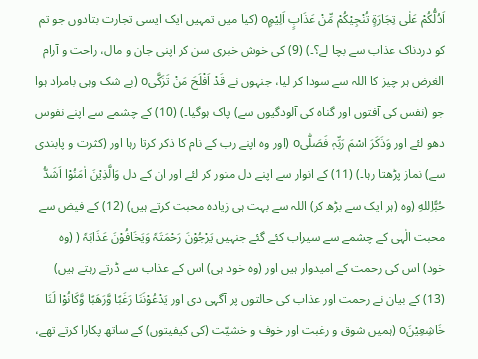اَدُلُّکُمْ عَلٰی تِجَارَۃٍ تُنْجِیْکُمْ مِّنْ عَذَابٍ اَلِیْمٍo (کیا میں تمہیں ایک ایسی تجارت بتادوں جو تم کو دردناک عذاب سے بچا لے؟۔) (9) کی خوش خبری سن کر اپنی جان و مال، راحت و آرام الغرض ہر چیز کا اللہ سے سودا کر لیا، جنہوں نے قَدْ اَفْلَحَ مَنْ تَزَکَّیo (بے شک وہی بامراد ہوا جو (نفس کی آفتوں اور گناہ کی آلودگیوں سے) پاک ہوگیا۔) (10) کے چشمے سے اپنے نفوس دھو لئے اور وَذَکَرَ اسْمَ رَبِّہٖ فَصَلّٰیo (اور وہ اپنے رب کے نام کا ذکر کرتا رہا اور (کثرت و پابندی سے) نماز پڑھتا رہا۔) (11) کے انوار سے اپنے دل منور کر لئے اور ان کے دل وَالَّذِیْنَ اٰمَنُوْا اَشَدُّ حُبًّاِللهِ (وہ (ہر ایک سے بڑھ کر) اللہ سے بہت ہی زیادہ محبت کرتے ہیں) (12) کے فیض سے محبت الٰہی کے چشمے سے سیراب کئے گئے جنہیں یَرْجُوْنَ رَحْمَتَہٗ وَیَخَافُوْنَ عَذَابَہٗ ( (وہ خود) اس کی رحمت کے امیدوار ہیں اور (وہ خود ہی) اس کے عذاب سے ڈرتے رہتے ہیں) (13) کے بیان نے رحمت اور عذاب کی حالتوں پر آگہی دی اور یَدْعُوْنَنَا رَغَبًا وَّرَھَبًا وَّکَانُوْا لَنَا خَاشِعِیْنَo (ہمیں شوق و رغبت اور خوف و خشیّت (کی کیفیتوں) کے ساتھ پکارا کرتے تھے،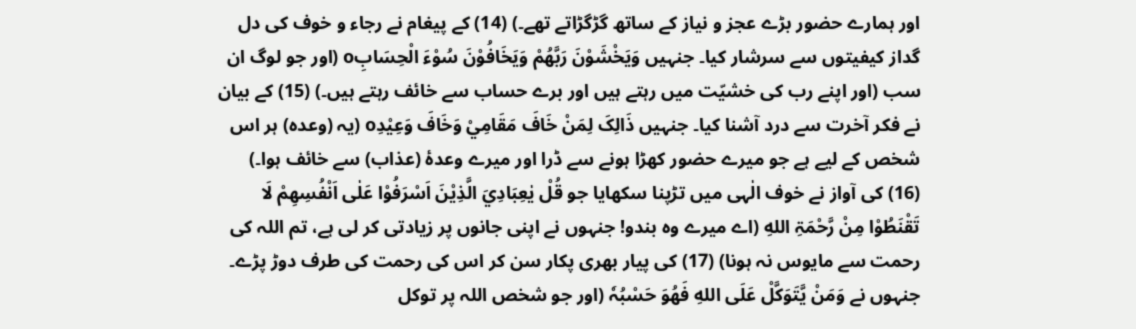اور ہمارے حضور بڑے عجز و نیاز کے ساتھ گڑگڑاتے تھے۔) (14) کے پیغام نے رجاء و خوف کی دل گداز کیفیتوں سے سرشار کیا۔ جنہیں وَیَخْشَوْنَ رَبَّھُمْ وَیَخَافُوْنَ سُوْءَ الْحِسَابِo (اور جو لوگ ان سب (اور اپنے رب کی خشیّت میں رہتے ہیں اور برے حساب سے خائف رہتے ہیں۔) (15) کے بیان نے فکر آخرت سے درد آشنا کیا۔ جنہیں ذَالِکَ لِمَنْ خَافَ مَقَامِيْ وَخَافَ وَعِیْدِo (یہ (وعدہ) ہر اس شخص کے لیے ہے جو میرے حضور کھڑا ہونے سے ڈرا اور میرے وعدۂ (عذاب) سے خائف ہوا۔) (16) کی آواز نے خوف الٰہی میں تڑپنا سکھایا جو قُلْ یٰعِبَادِيَ الَّذِیْنَ اَسْرَفُوْا عَلٰی اَنْفُسِھِمْ لَا تَقْنَطُوْا مِنْ رَّحْمَۃِ اللهِ (اے میرے وہ بندو! جنہوں نے اپنی جانوں پر زیادتی کر لی ہے، تم اللہ کی رحمت سے مایوس نہ ہونا) (17) کی پیار بھری پکار سن کر اس کی رحمت کی طرف دوڑ پڑے۔ جنہوں نے وَمَنْ یَّتَوَکَّلْ عَلَی اللهِ فَھُوَ حَسْبُہٗ (اور جو شخص اللہ پر توکل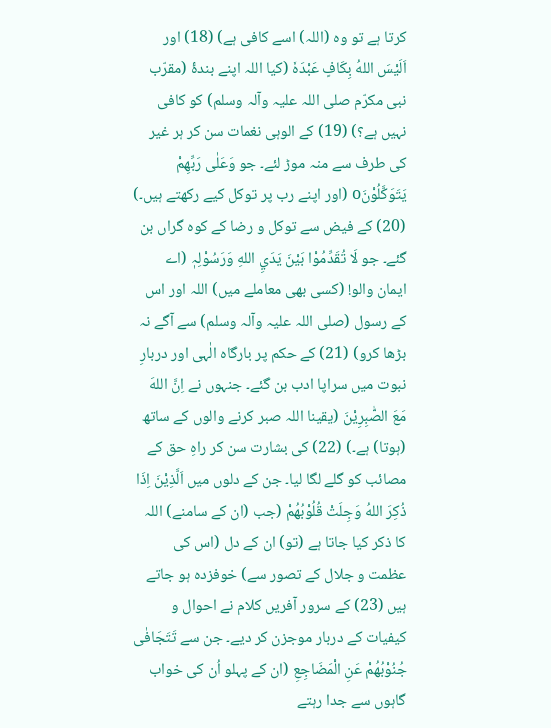کرتا ہے تو وہ (اللہ) اسے کافی ہے) (18) اور اَلَیْسَ اللهُ بِکَافٍ عَبْدَہٗ (کیا اللہ اپنے بندۂ (مقرّب نبی مکرّم صلی اللہ علیہ وآلہ وسلم) کو کافی نہیں ہے؟) (19) کے الوہی نغمات سن کر ہر غیر کی طرف سے منہ موڑ لئے۔ جو وَعَلٰی رَبِّھِمْ یَتَوَکَّلُوْنَo (اور اپنے رب پر توکل کیے رکھتے ہیں۔) (20) کے فیض سے توکل و رضا کے کوہ گراں بن گئے۔ جو لَا تُقَدِّمُوْا بَیْنَ یَدَيِ اللهِ وَرَسُوْلِہٖ (اے ایمان والو! (کسی بھی معاملے میں) اللہ اور اس کے رسول (صلی اللہ علیہ وآلہ وسلم) سے آگے نہ بڑھا کرو) (21) کے حکم پر بارگاہ الٰہی اور دربارِ نبوت میں سراپا ادب بن گئے۔ جنہوں نے اِنَّ اللهَ مَعَ الصّٰبِرِیْنَ (یقینا اللہ صبر کرنے والوں کے ساتھ (ہوتا) ہے۔) (22) کی بشارت سن کر راہِ حق کے مصائب کو گلے لگا لیا۔ جن کے دلوں میں اَلَّذِیْنَ اِذَا ذُکِرَ اللهُ وَجِلَتْ قُلُوْبُھُمْ (جب (ان کے سامنے) اللہ کا ذکر کیا جاتا ہے (تو) ان کے دل (اس کی عظمت و جلال کے تصور سے) خوفزدہ ہو جاتے ہیں (23) کے سرور آفریں کلام نے احوال و کیفیات کے دربار موجزن کر دیے۔ جن سے تَتَجَافٰی جُنُوْبُھُمْ عَنِ الْمَضَاجِعِ (ان کے پہلو اُن کی خواب گاہوں سے جدا رہتے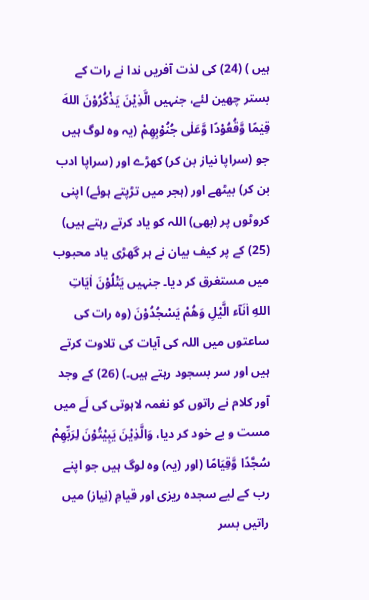ہیں ) (24) کی لذت آفریں ندا نے رات کے بستر چھین لئے، جنہیں الَّذِیْنَ یَذْکُرُوْنَ اللهَ قِیٰمًا وَّقُعُوْدًا وَّعَلٰی جُنُوْبِھِمْ (یہ وہ لوگ ہیں جو (سراپا نیاز بن کر) کھڑے اور (سراپا ادب بن کر) بیٹھے اور (ہجر میں تڑپتے ہوئے) اپنی کروٹوں پر (بھی) اللہ کو یاد کرتے رہتے ہیں) (25) کے پر کیف بیان نے ہر گھڑی یاد محبوب میں مستغرق کر دیا۔ جنہیں یَتْلُوْنَ اٰیَاتِ اللهِ اٰنَآء الَّیْلِ وَھُمْ یَسْجُدُوْنَ (وہ رات کی ساعتوں میں اللہ کی آیات کی تلاوت کرتے ہیں اور سر بسجود رہتے ہیں۔) (26) کے وجد آور کلام نے راتوں کو نغمہ لاہوتی کی لَے میں مست و بے خود کر دیا، وَالَّذِیْنَ یَبِیْتُوْنَ لِرَبِّھِمْ سُجَّدًا وَّقِیَامًا (اور (یہ) وہ لوگ ہیں جو اپنے رب کے لیے سجدہ ریزی اور قیامِ (نِیاز) میں راتیں بسر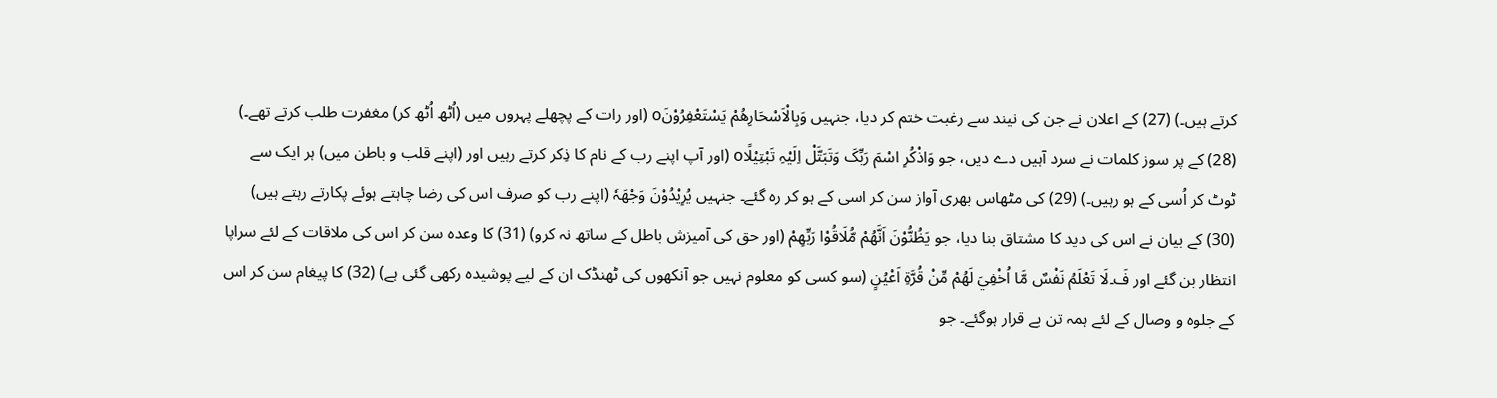کرتے ہیں۔) (27) کے اعلان نے جن کی نیند سے رغبت ختم کر دیا، جنہیں وَبِالْاَسْحَارِھُمْ یَسْتَعْفِرُوْنَo (اور رات کے پچھلے پہروں میں (اُٹھ اُٹھ کر) مغفرت طلب کرتے تھے۔) (28) کے پر سوز کلمات نے سرد آہیں دے دیں، جو وَاذْکُرِ اسْمَ رَبِّکَ وَتَبَتَّلْ اِلَیْہِ تَبْتِیْلًاo (اور آپ اپنے رب کے نام کا ذِکر کرتے رہیں اور (اپنے قلب و باطن میں) ہر ایک سے ٹوٹ کر اُسی کے ہو رہیں۔) (29) کی مٹھاس بھری آواز سن کر اسی کے ہو کر رہ گئے۔ جنہیں یُرِیْدُوْنَ وَجْھَہٗ (اپنے رب کو صرف اس کی رضا چاہتے ہوئے پکارتے رہتے ہیں) (30) کے بیان نے اس کی دید کا مشتاق بنا دیا، جو یَظُنُّوْنَ اَنَّھُمْ مُّلَاقُوْا رَبِّھِمْ (اور حق کی آمیزش باطل کے ساتھ نہ کرو) (31) کا وعدہ سن کر اس کی ملاقات کے لئے سراپا انتظار بن گئے اور فَ۔لَا تَعْلَمُ نَفْسٌ مَّا اُخْفِيَ لَھُمْ مِّنْ قُرَّۃِ اَعْیُنٍ (سو کسی کو معلوم نہیں جو آنکھوں کی ٹھنڈک ان کے لیے پوشیدہ رکھی گئی ہے) (32) کا پیغام سن کر اس کے جلوہ و وصال کے لئے ہمہ تن بے قرار ہوگئے۔ جو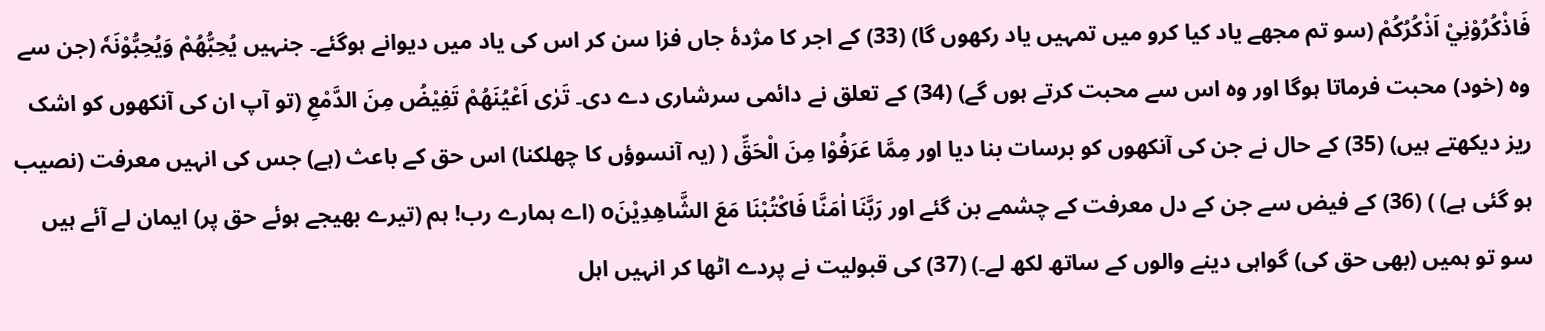فَاذْکُرُوْنِيْ اَذْکُرُکُمْ (سو تم مجھے یاد کیا کرو میں تمہیں یاد رکھوں گا) (33) کے اجر کا مژدۂ جاں فزا سن کر اس کی یاد میں دیوانے ہوگئے۔ جنہیں یُحِبُّھُمْ وَیُحِبُّوْنَہٗ (جن سے وہ (خود) محبت فرماتا ہوگا اور وہ اس سے محبت کرتے ہوں گے) (34) کے تعلق نے دائمی سرشاری دے دی۔ تَرٰی اَعْیُنَھُمْ تَفِیْضُ مِنَ الدَّمْعِ (تو آپ ان کی آنکھوں کو اشک ریز دیکھتے ہیں) (35) کے حال نے جن کی آنکھوں کو برسات بنا دیا اور مِمَّا عَرَفُوْا مِنَ الْحَقِّ ( (یہ آنسوؤں کا چھلکنا) اس حق کے باعث (ہے) جس کی انہیں معرفت (نصیب ہو گئی ہے) ) (36) کے فیض سے جن کے دل معرفت کے چشمے بن گئے اور رَبَّنَا اٰمَنَّا فَاکْتُبْنَا مَعَ الشَّاھِدِیْنَo (اے ہمارے رب! ہم (تیرے بھیجے ہوئے حق پر) ایمان لے آئے ہیں سو تو ہمیں (بھی حق کی) گواہی دینے والوں کے ساتھ لکھ لے۔) (37) کی قبولیت نے پردے اٹھا کر انہیں اہل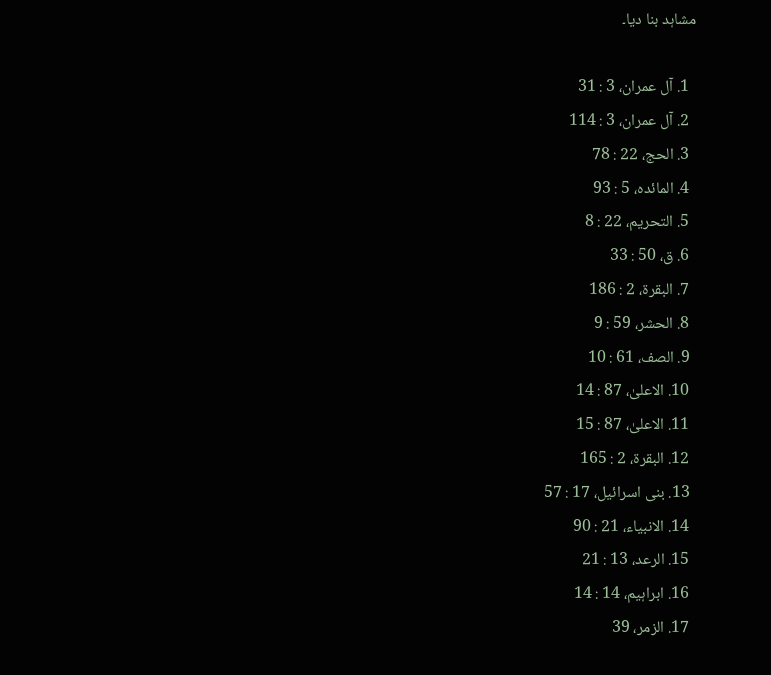مشاہد بنا دیا۔

  1. آل عمران، 3 : 31
  2. آل عمران، 3 : 114
  3. الحج، 22 : 78
  4. المائدہ، 5 : 93
  5. التحریم، 22 : 8
  6. ق، 50 : 33
  7. البقرۃ، 2 : 186
  8. الحشر، 59 : 9
  9. الصف، 61 : 10
  10. الاعلیٰ، 87 : 14
  11. الاعلیٰ، 87 : 15
  12. البقرۃ، 2 : 165
  13. بنی اسرائیل، 17 : 57
  14. الانبیاء، 21 : 90
  15. الرعد، 13 : 21
  16. ابراہیم، 14 : 14
  17. الزمر، 39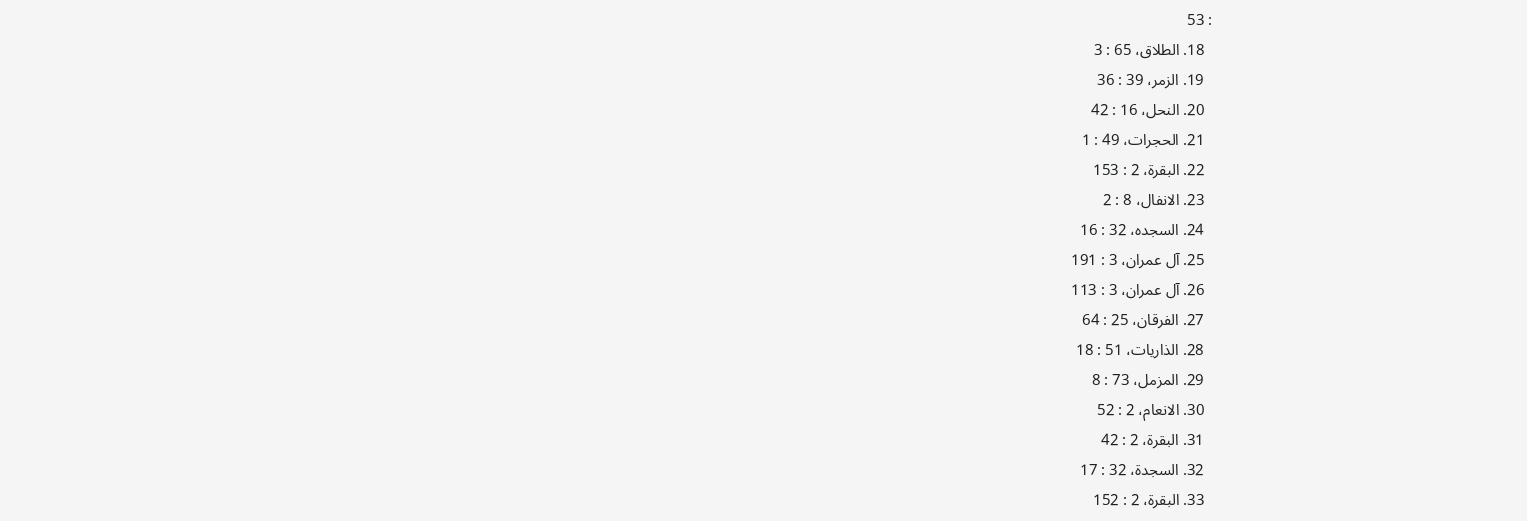: 53
  18. الطلاق، 65 : 3
  19. الزمر، 39 : 36
  20. النحل، 16 : 42
  21. الحجرات، 49 : 1
  22. البقرۃ، 2 : 153
  23. الانفال، 8 : 2
  24. السجدہ، 32 : 16
  25. آل عمران، 3 : 191
  26. آل عمران، 3 : 113
  27. الفرقان، 25 : 64
  28. الذاریات، 51 : 18
  29. المزمل، 73 : 8
  30. الانعام، 2 : 52
  31. البقرۃ، 2 : 42
  32. السجدۃ، 32 : 17
  33. البقرۃ، 2 : 152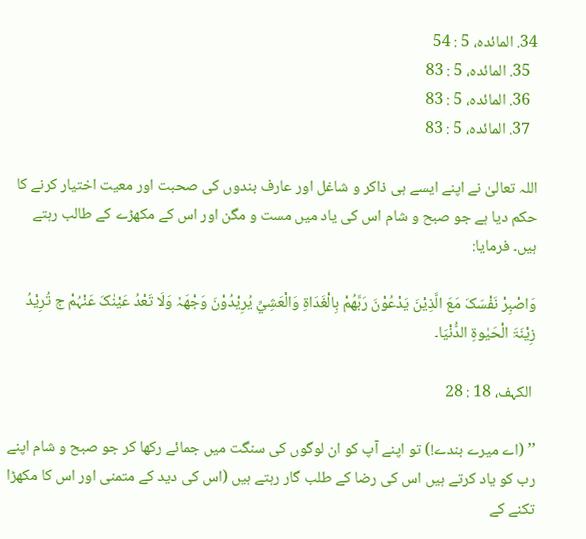34. المائدہ، 5 : 54
  35. المائدہ، 5 : 83
  36. المائدہ، 5 : 83
  37. المائدہ، 5 : 83

اللہ تعالیٰ نے اپنے ایسے ہی ذاکر و شاغل اور عارف بندوں کی صحبت اور معیت اختیار کرنے کا حکم دیا ہے جو صبح و شام اس کی یاد میں مست و مگن اور اس کے مکھڑے کے طالب رہتے ہیں۔ فرمایا:

وَاصْبِرْ نَفْسَکَ مَعَ الَّذِیْنَ یَدْعُوْنَ رَبَّهُمْ بِالْغَدَاۃِ وَالْعَشِيِّ یُرِیْدُوْنَ وَجْهَہٗ وَلَا تَعْدُ عَیْنٰکَ عَنْہُمْ ج تُرِیْدُ زِیْنَۃَ الْحَیٰوۃِ الدُّنْیَا۔

 الکہف، 18 : 28

’’ (اے میرے بندے!) تو اپنے آپ کو ان لوگوں کی سنگت میں جمائے رکھا کر جو صبح و شام اپنے رب کو یاد کرتے ہیں اس کی رضا کے طلب گار رہتے ہیں (اس کی دید کے متمنی اور اس کا مکھڑا تکنے کے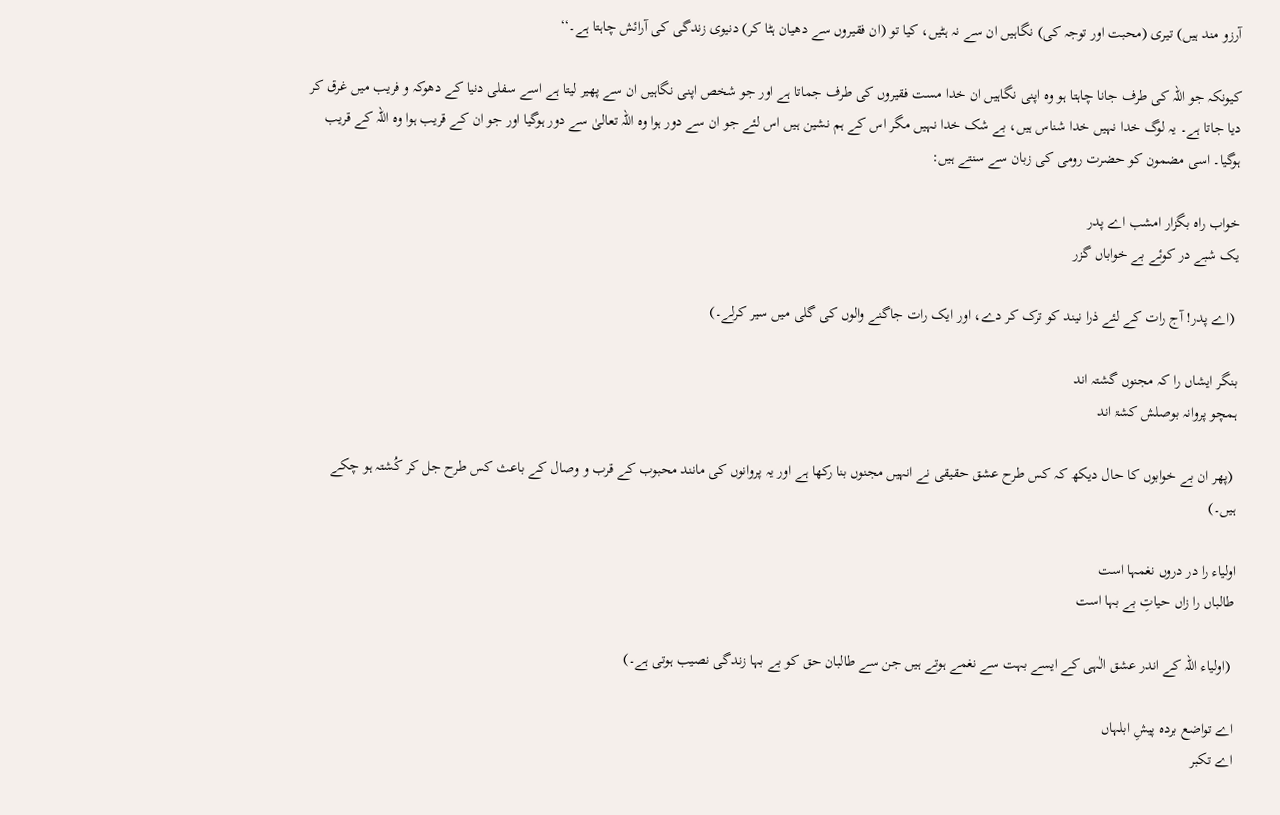آرزو مند ہیں) تیری (محبت اور توجہ کی) نگاہیں ان سے نہ ہٹیں، کیا تو (ان فقیروں سے دھیان ہٹا کر) دنیوی زندگی کی آرائش چاہتا ہے۔‘‘

کیونکہ جو اللہ کی طرف جانا چاہتا ہو وہ اپنی نگاہیں ان خدا مست فقیروں کی طرف جماتا ہے اور جو شخص اپنی نگاہیں ان سے پھیر لیتا ہے اسے سفلی دنیا کے دھوکہ و فریب میں غرق کر دیا جاتا ہے۔ یہ لوگ خدا نہیں خدا شناس ہیں، بے شک خدا نہیں مگر اس کے ہم نشین ہیں اس لئے جو ان سے دور ہوا وہ اللہ تعالیٰ سے دور ہوگیا اور جو ان کے قریب ہوا وہ اللہ کے قریب ہوگیا۔ اسی مضمون کو حضرت رومی کی زبان سے سنتے ہیں:

خواب راہ بگزار امشب اے پدر
یک شبے در کوئے بے خواباں گزر

 (اے پدر! آج رات کے لئے ذرا نیند کو ترک کر دے، اور ایک رات جاگنے والوں کی گلی میں سیر کرلے۔)

بنگر ایشاں را کہ مجنوں گشتہ اند
ہمچو پروانہ بوصلش کشۃ اند

 (پھر ان بے خوابوں کا حال دیکھ کہ کس طرح عشق حقیقی نے انہیں مجنوں بنا رکھا ہے اور یہ پروانوں کی مانند محبوب کے قرب و وصال کے باعث کس طرح جل کر کُشتہ ہو چکے ہیں۔)

اولیاء را در دروں نغمہا است
طالباں را زاں حیاتِ بے بہا است

 (اولیاء اللہ کے اندر عشق الٰہی کے ایسے بہت سے نغمے ہوتے ہیں جن سے طالبان حق کو بے بہا زندگی نصیب ہوتی ہے۔)

اے تواضع بردہ پیشِ ابلہاں
اے تکبر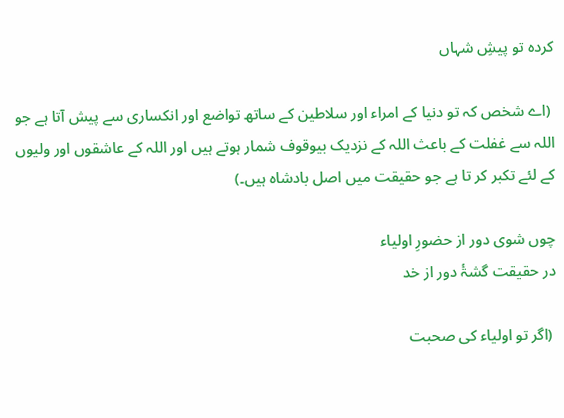کردہ تو پیشِ شہاں

 (اے شخص کہ تو دنیا کے امراء اور سلاطین کے ساتھ تواضع اور انکساری سے پیش آتا ہے جو اللہ سے غفلت کے باعث اللہ کے نزدیک بیوقوف شمار ہوتے ہیں اور اللہ کے عاشقوں اور ولیوں کے لئے تکبر کر تا ہے جو حقیقت میں اصل بادشاہ ہیں۔)

چوں شوی دور از حضورِ اولیاء
در حقیقت گشۃٔ دور از خد

 (اگر تو اولیاء کی صحبت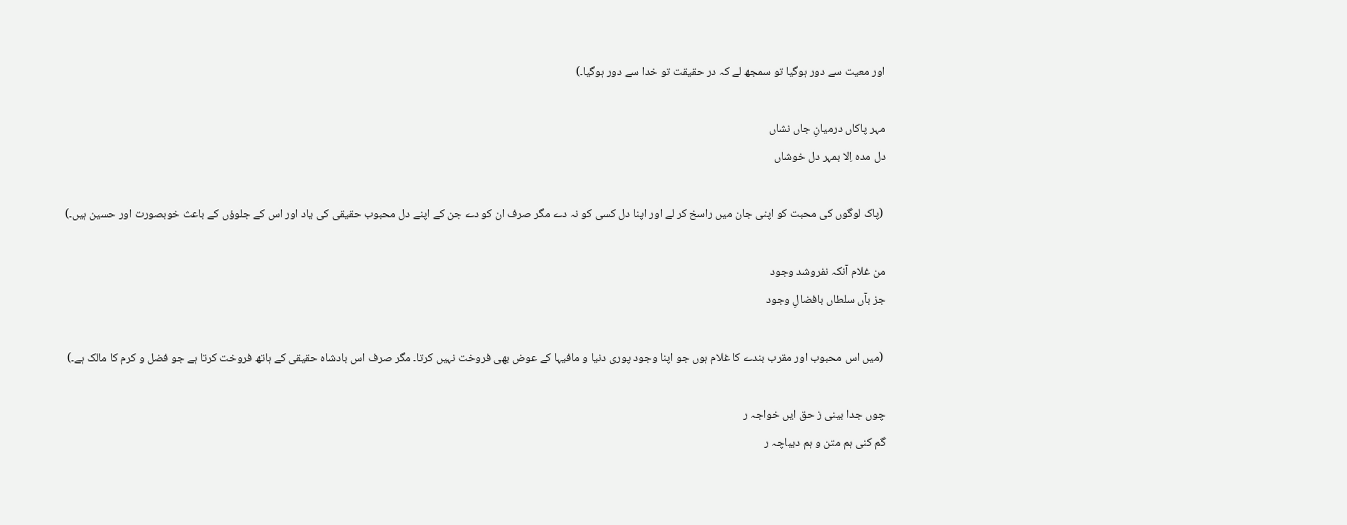اور معیت سے دور ہوگیا تو سمجھ لے کہ در حقیقت تو خدا سے دور ہوگیا۔)

مہر پاکاں درمیانِ جاں نشاں
دل مدہ اِلا بمہر دل خوشاں

 (پاک لوگوں کی محبت کو اپنی جان میں راسخ کر لے اور اپنا دل کسی کو نہ دے مگر صرف ان کو دے جن کے اپنے دل محبوب حقیقی کی یاد اور اس کے جلوؤں کے باعث خوبصورت اور حسین ہیں۔)

من غلام آنکہ نفروشد وجود
جز بآں سلطاں بافضالِ وجود

 (میں اس محبوب اور مقرب بندے کا غلام ہوں جو اپنا وجود پوری دنیا و مافیہا کے عوض بھی فروخت نہیں کرتا۔ مگر صرف اس بادشاہ حقیقی کے ہاتھ فروخت کرتا ہے جو فضل و کرم کا مالک ہے۔)

چوں جدا بینی ز حق ایں خواجہ ر
گم کنی ہم متن و ہم دیباچہ ر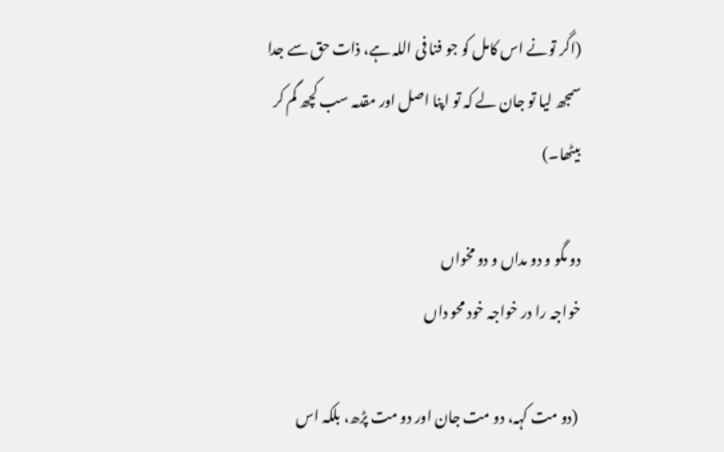(اگر تونے اس کامل کو جو فنا فی اللہ ہے، ذات حق سے جدا سمجھ لیا تو جان لے کہ تو اپنا اصل اور مقدمہ سب کچھ گم کر بیٹھا۔)

دو مگو و دو مداں و دو مخواں
خواجہ را در خواجہ خود محو داں

 (دو مت کہہ، دو مت جان اور دو مت پڑھ، بلکہ اس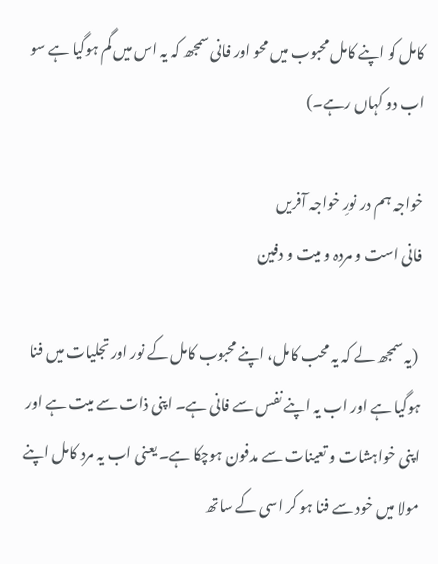کامل کو اپنے کامل محبوب میں محو اور فانی سمجھ کہ یہ اس میں گم ہوگیا ہے سو اب دو کہاں رہے۔)

خواجہ ہم در نورِ خواجہ آفریں
فانی است و مردہ و میت و دفین

 (یہ سمجھ لے کہ یہ محب کامل، اپنے محبوب کامل کے نور اور تجلیات میں فنا ہوگیا ہے اور اب یہ اپنے نفس سے فانی ہے۔ اپنی ذات سے میت ہے اور اپنی خواہشات و تعینات سے مدفون ہوچکا ہے۔ یعنی اب یہ مرد کامل اپنے مولا میں خود سے فنا ہو کر اسی کے ساتھ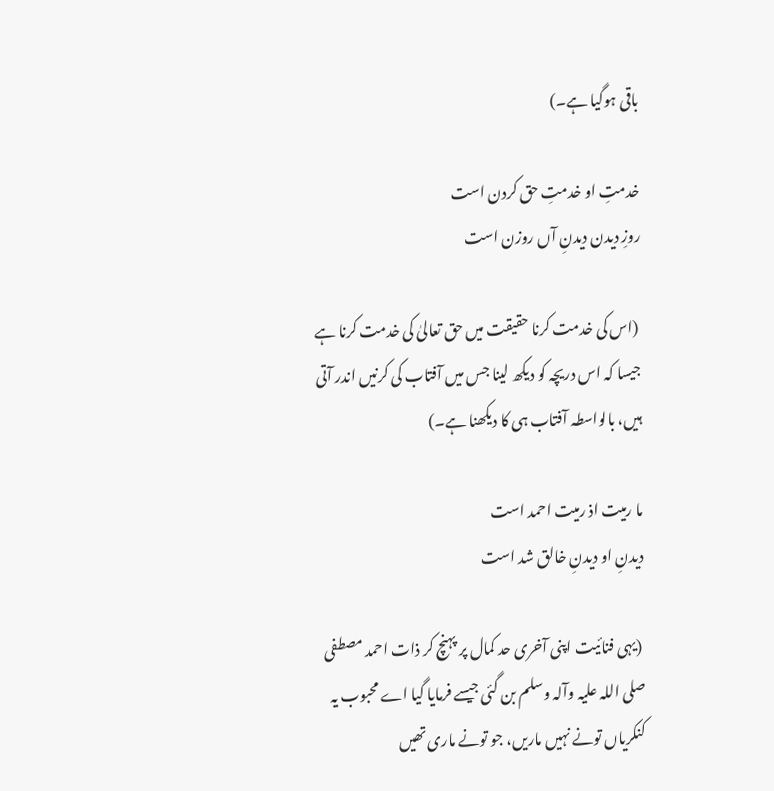باقی ہوگیا ہے۔)

خدمتِ او خدمتِ حق کردن است
روزِ دیدن دیدنِ آں روزن است

 (اس کی خدمت کرنا حقیقت میں حق تعالیٰ کی خدمت کرنا ہے جیسا کہ اس دریچہ کو دیکھ لینا جس میں آفتاب کی کرنیں اندر آتی ہیں، بالواسطہ آفتاب ہی کا دیکھنا ہے۔)

ما رمیت اذ رمیت احمد است
دیدنِ او دیدنِ خالق شد است

 (یہی فنائیت اپنی آخری حد کمال پر پہنچ کر ذات احمد مصطفی صلی اللہ علیہ وآلہ وسلم بن گئی جیسے فرمایا گیا اے محبوب یہ کنکریاں تونے نہیں ماریں، جو تونے ماری تھیں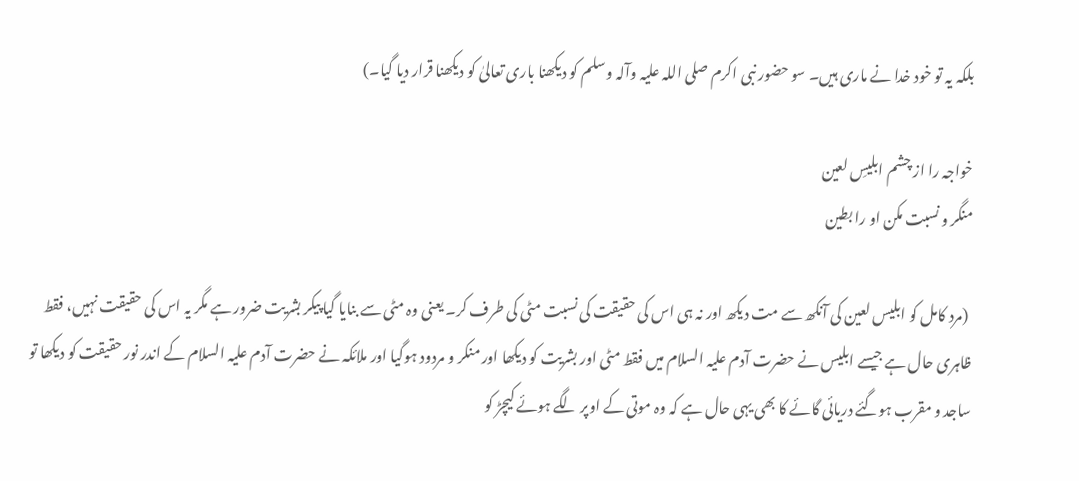بلکہ یہ تو خود خدا نے ماری ہیں۔ سو حضور نبی اکرم صلی اللہ علیہ وآلہ وسلم کو دیکھنا باری تعالیٰ کو دیکھنا قرار دیا گیا۔)

خواجہ را از چشم ابلیسِ لعین
منگر و نسبت مکن او را بطین

 (مرد کامل کو ابلیس لعین کی آنکھ سے مت دیکھ اور نہ ہی اس کی حقیقت کی نسبت مٹی کی طرف کر۔ یعنی وہ مٹی سے بنایا گیا پیکر بشریت ضرور ہے مگر یہ اس کی حقیقت نہیں، فقط ظاہری حال ہے جیسے ابلیس نے حضرت آدم علیہ السلام میں فقط مٹی اور بشریت کو دیکھا اور منکر و مردود ہوگیا اور ملائکہ نے حضرت آدم علیہ السلام کے اندر نور حقیقت کو دیکھا تو ساجد و مقرب ہوگئے دریائی گائے کا بھی یہی حال ہے کہ وہ موتی کے اوپر لگے ہوئے کیچڑ کو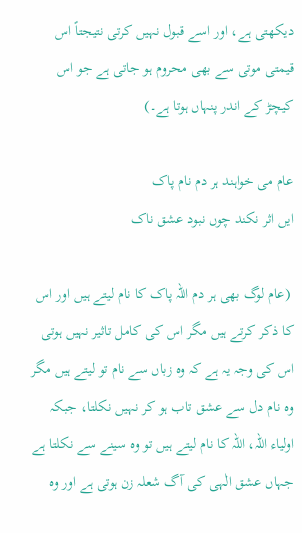دیکھتی ہے، اور اسے قبول نہیں کرتی نتیجتاً اس قیمتی موتی سے بھی محروم ہو جاتی ہے جو اس کیچڑ کے اندر پنہاں ہوتا ہے۔)

عام می خواہند ہر دم نام پاک
ایں اثر نکند چوں نبود عشق ناک

 (عام لوگ بھی ہر دم اللہ پاک کا نام لیتے ہیں اور اس کا ذکر کرتے ہیں مگر اس کی کامل تاثیر نہیں ہوتی اس کی وجہ یہ ہے کہ وہ زباں سے نام تو لیتے ہیں مگر وہ نام دل سے عشق تاب ہو کر نہیں نکلتا، جبکہ اولیاء اللہ، اللہ کا نام لیتے ہیں تو وہ سینے سے نکلتا ہے جہاں عشق الٰہی کی آگ شعلہ زن ہوتی ہے اور وہ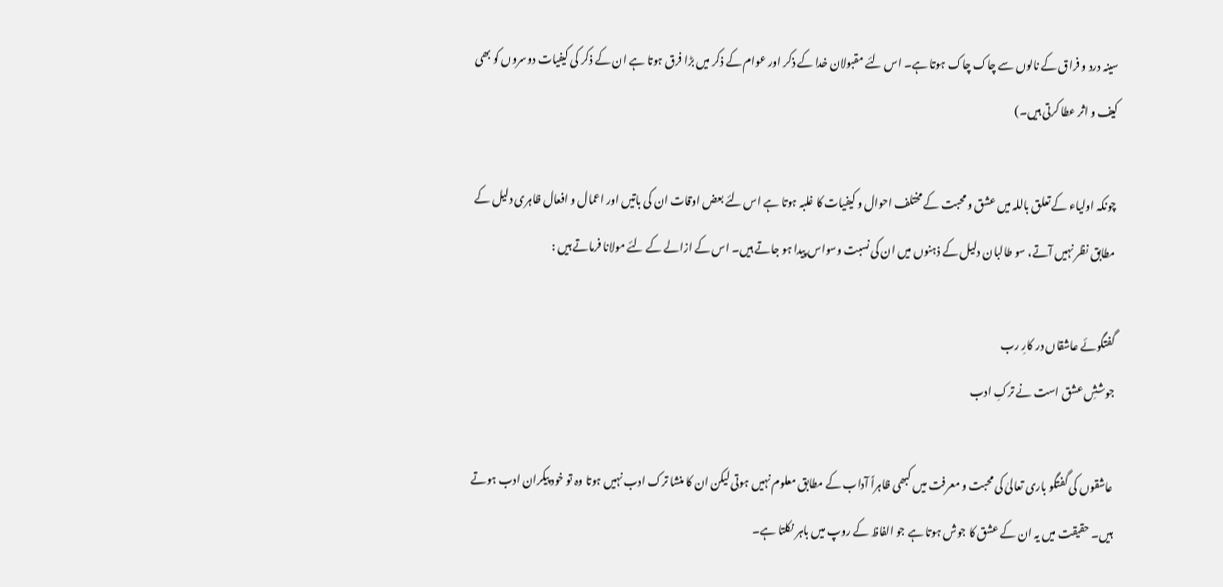سینہ درد و فراق کے نالوں سے چاک چاک ہوتا ہے۔ اس لئے مقبولان خدا کے ذکر اور عوام کے ذکر میں بڑا فرق ہوتا ہے ان کے ذکر کی کیفیات دوسروں کو بھی کیف و اثر عطا کرتی ہیں۔)

چونکہ اولیاء کے تعلق باللہ میں عشق و محبت کے مختلف احوال و کیفیات کا غلبہ ہوتا ہے اس لئے بعض اوقات ان کی باتیں اور اعمال و افعال ظاہری دلیل کے مطابق نظر نہیں آتے، سو طالبان دلیل کے ذہنوں میں ان کی نسبت وسواس پیدا ہو جاتے ہیں۔ اس کے ازالے کے لئے مولانا فرماتے ہیں :

گفتگوئے عاشقاں در کارِ رب
جوششِ عشق است نے ترکِ ادب

عاشقوں کی گفتگو باری تعالیٰ کی محبت و معرفت میں کبھی ظاہراً آداب کے مطابق معلوم نہیں ہوتی لیکن ان کا منشا ترک ادب نہیں ہوتا وہ تو خود پیکران ادب ہوتے ہیں۔ حقیقت میں یہ ان کے عشق کا جوش ہوتا ہے جو الفاظ کے روپ میں باہر نکلتا ہے۔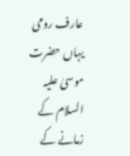عارف رومی یہاں حضرت موسیٰ علیہ السلام کے زمانے کے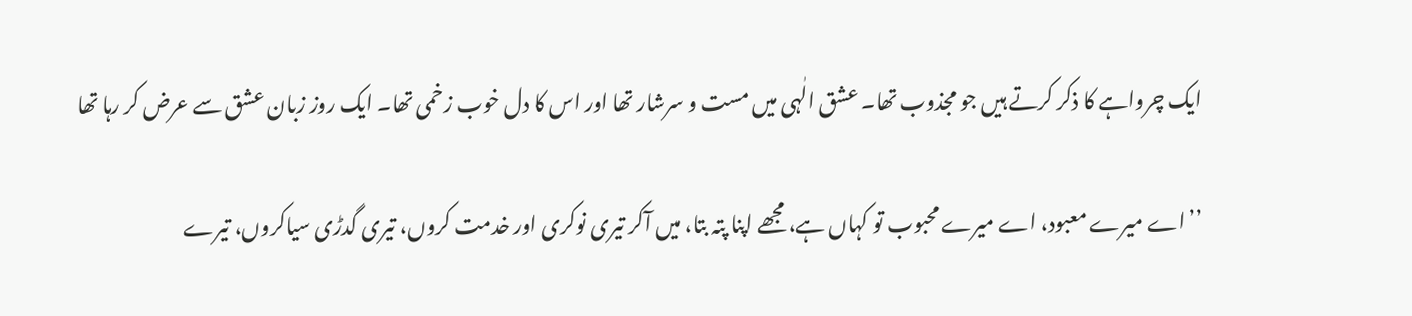ایک چرواہے کا ذکر کرتے ہیں جو مجذوب تھا۔ عشق الٰہی میں مست و سرشار تھا اور اس کا دل خوب زخمی تھا۔ ایک روز زبان عشق سے عرض کر رہا تھا

’’اے میرے معبود، اے میرے محبوب تو کہاں ہے، مجھے اپنا پتہ بتا، میں آکر تیری نوکری اور خدمت کروں، تیری گدڑی سیاکروں، تیرے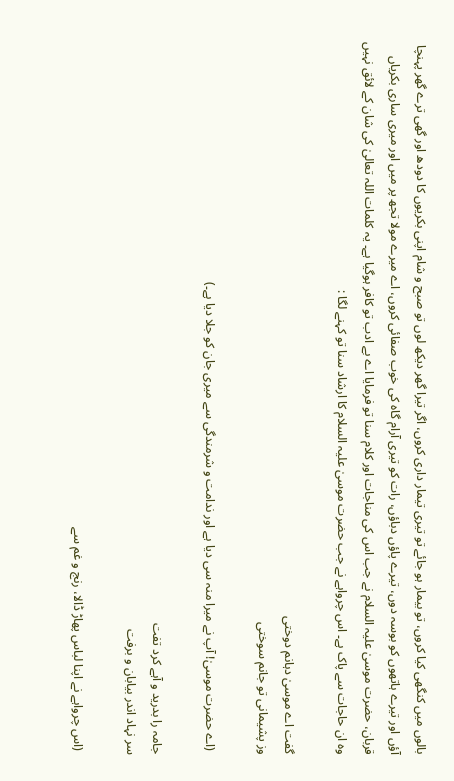بالوں میں کنگھی کیا کروں، تو بیمار ہو جائے تو تیری تیمار داری کروں، اگر تیرا گھر دیکھ لوں تو صبح و شام اپنی بکریوں کا دودھ اور گھی ترے گھر پہنچا آؤں اور تیرے ہاتھوں کو بوسہ دوں، تیرے پاؤں دباؤں، رات کو تیری آرام گاہ کی خوب صفائی کروں، اے میرے مولا تجھ پر میں اور میری ساری بکریاں قربان، حضرت موسیٰ علیہ السلام نے جب اس کی مناجات اور کلام سنا تو فرمایا اے بے ادب تو کافر ہوگیا ہے۔ یہ کلمات اللہ تعالیٰ کی شان کے لائق نہیں وہ ان حاجات سے پاک ہے۔ اس چرواہے نے جب حضرت موسیٰ علیہ السلام کا ارشاد سنا تو کہنے لگا :

گفت اے موسیٰ دہانم دوختی
وز پشیمانی تو جانم سوختی

 (اے حضرت موسیٰ! آپ نے میرا منہ سی دیا ہے اور ندامت و شرمندگی سے میری جان کو جلا دیا ہے۔)

جامہ را بدرید و آہے کرد تفت
سر نہاد اندر بیابان و برفت

 (اس چرواہے نے اپنا لباس پھاڑ ڈالا، رنج و غم سے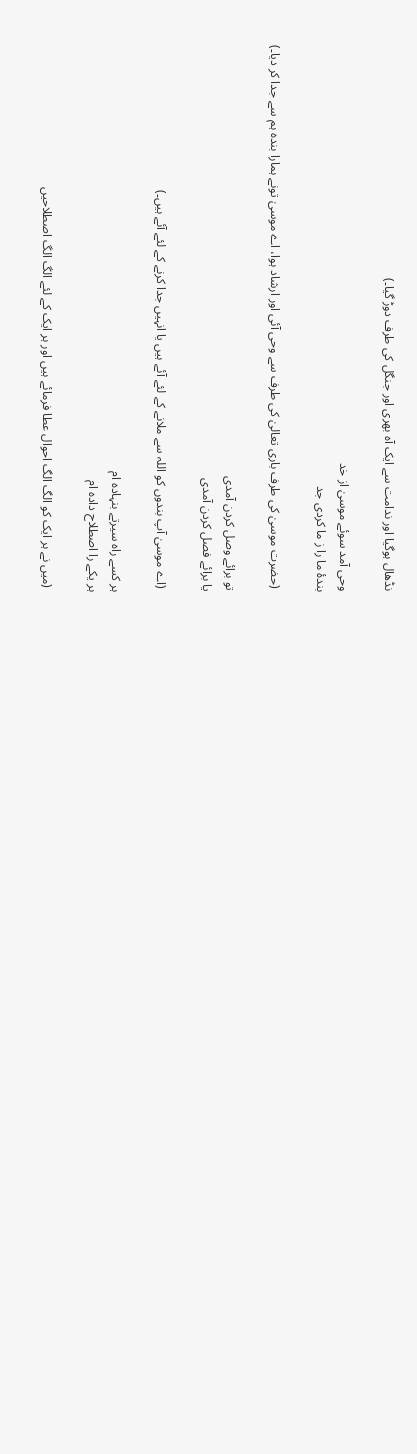نڈھال ہوگیا اور ندامت سے ایک آہ بھری اور جنگل کی طرف دوڑ گیا۔)

وحی آمد سوئے موسیٰ از خد
بندۂ ما را ز ما کردی جد

 (حضرت موسیٰ کی طرف باری تعالیٰ کی طرف سے وحی آئی اور ارشاد ہوا، اے موسیٰ تونے ہمارا بندہ ہم سے جدا کر دیا۔)

تو برائے وصل کردن آمدی
یا برائے فصل کردن آمدی

 (اے موسیٰ آپ بندوں کو اللہ سے ملانے کے لئے آئے ہیں یا انہیں جدا کرنے کے لئے آئے ہیں۔)

ہر کسے راہ سیرتے بنہادہ ام
ہر یکے را اصطلاح دادہ ام

 (میں نے ہر ایک کو الگ الگ احوال عطا فرمائے ہیں اور ہر ایک کے لئے الگ الگ اصطلاحیں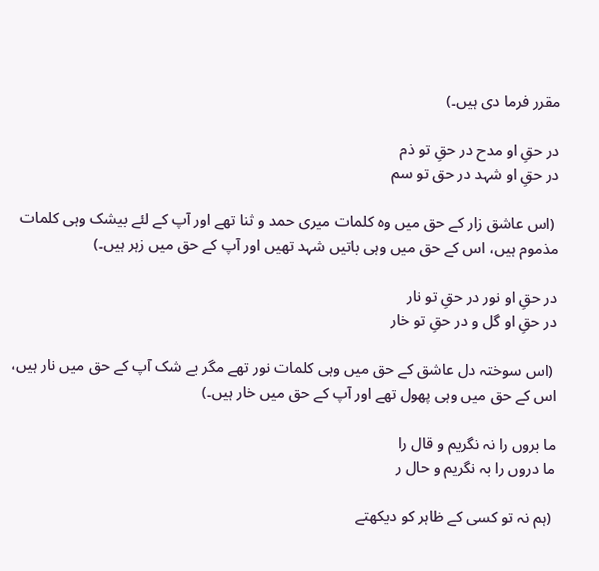مقرر فرما دی ہیں۔)

در حقِ او مدح در حقِ تو ذم
در حقِ او شہد در حق تو سم

 (اس عاشق زار کے حق میں وہ کلمات میری حمد و ثنا تھے اور آپ کے لئے بیشک وہی کلمات مذموم ہیں، اس کے حق میں وہی باتیں شہد تھیں اور آپ کے حق میں زہر ہیں۔)

در حقِ او نور در حقِ تو نار
در حقِ او گل و در حقِ تو خار

 (اس سوختہ دل عاشق کے حق میں وہی کلمات نور تھے مگر بے شک آپ کے حق میں نار ہیں، اس کے حق میں وہی پھول تھے اور آپ کے حق میں خار ہیں۔)

ما بروں را نہ نگریم و قال را
ما دروں را بہ نگریم و حال ر

 (ہم نہ تو کسی کے ظاہر کو دیکھتے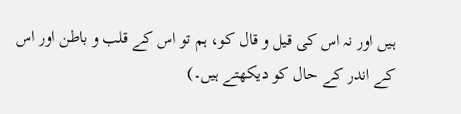ہیں اور نہ اس کی قیل و قال کو، ہم تو اس کے قلب و باطن اور اس کے اندر کے حال کو دیکھتے ہیں۔)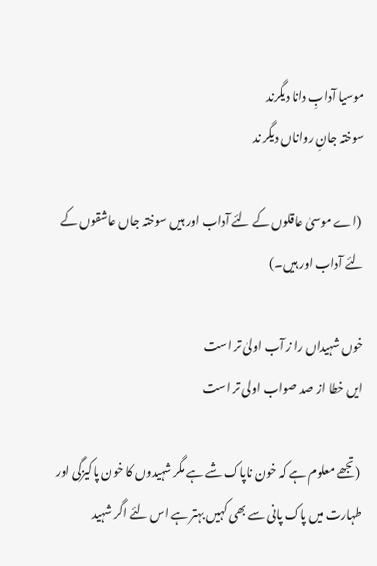موسیا آدابِ دانا دیگرند
سوختہ جانِ رواناں دیگر ند

 (اے موسیٰ عاقلوں کے لئے آداب اور ہیں سوختہ جاں عاشقوں کے لئے آداب اور ہیں۔)

خوں شہیداں را ز آب اولیٰ تر است
ایں خطا از صد صواب اولی تر است

 (تجھے معلوم ہے کہ خون ناپاک شے ہے مگر شہیدوں کا خون پاکیزگی اور طہارت میں پاک پانی سے بھی کہیں بہتر ہے اس لئے اگر شہید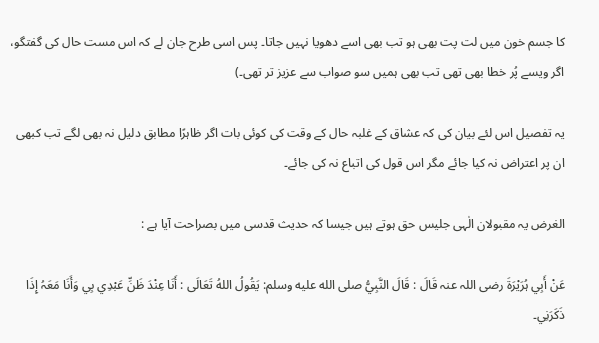کا جسم خون میں لت پت بھی ہو تب بھی اسے دھویا نہیں جاتا۔ پس اسی طرح جان لے کہ اس مست حال کی گفتگو، اگر ویسے پُر خطا بھی تھی تب بھی ہمیں سو صواب سے عزیز تر تھی۔)

یہ تفصیل اس لئے بیان کی کہ عشاق کے غلبہ حال کے وقت کی کوئی بات اگر ظاہرًا مطابق دلیل نہ بھی لگے تب کبھی ان پر اعتراض نہ کیا جائے مگر اس قول کی اتباع نہ کی جائے۔

الغرض یہ مقبولان الٰہی جلیس حق ہوتے ہیں جیسا کہ حدیث قدسی میں بصراحت آیا ہے :

عَنْ أَبِي ہُرَیْرَۃَ رضی اللہ عنہ قَالَ : قَالَ النَّبِيُّ صلى الله عليه وسلم: یَقُولُ اللهُ تَعَالَی : أَنَا عِنْدَ ظَنِّ عَبْدِي بِي وَأَنَا مَعَہُ إِذَا ذَکَرَنِي۔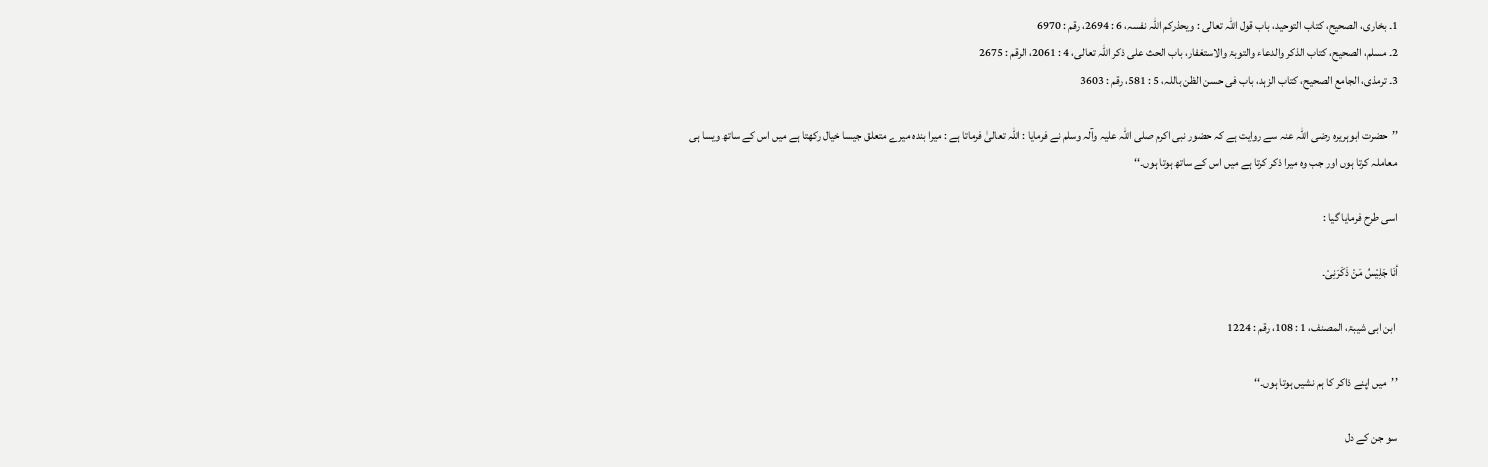1۔ بخاری، الصحیح، کتاب التوحید، باب قول اللہ تعالی : ویحذرکم اللہ نفسہ، 6 : 2694، رقم : 6970
2۔ مسلم، الصحیح، کتاب الذکر والدعاء والتوبۃ والاستغفار، باب الحث علی ذکر اللہ تعالی، 4 : 2061، الرقم : 2675
3۔ ترمذی، الجامع الصحیح، کتاب الزہد، باب فی حسن الظن باللہ، 5 : 581، رقم : 3603

’’حضرت ابوہریرہ رضی اللہ عنہ سے روایت ہے کہ حضور نبی اکرم صلی اللہ علیہ وآلہ وسلم نے فرمایا : اللہ تعالیٰ فرماتا ہے : میرا بندہ میرے متعلق جیسا خیال رکھتا ہے میں اس کے ساتھ ویسا ہی معاملہ کرتا ہوں اور جب وہ میرا ذکر کرتا ہے میں اس کے ساتھ ہوتا ہوں۔‘‘

اسی طرح فرمایا گیا :

أنَا جَلِیْسُ مَنْ ذَکَرَنِیْ۔

 ابن ابی شیبۃ، المصنف، 1 : 108، رقم : 1224

’’میں اپنے ذاکر کا ہم نشیں ہوتا ہوں۔‘‘

سو جن کے دل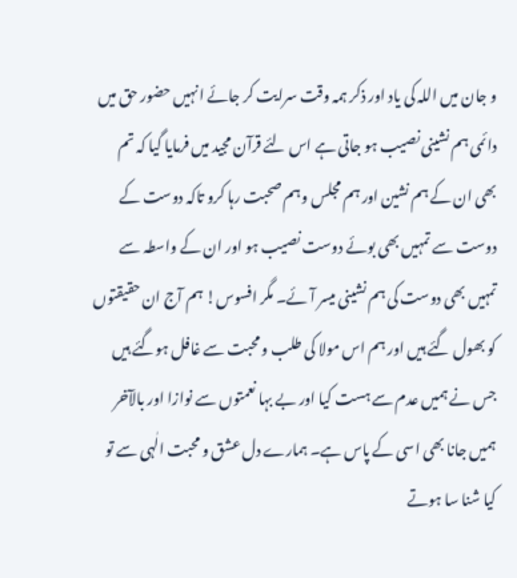و جان میں اللہ کی یاد اور ذکر ہمہ وقت سرایت کر جائے انہیں حضور حق میں دائمی ہم نشینی نصیب ہو جاتی ہے اس لئے قرآن مجید میں فرمایا گیا کہ تم بھی ان کے ہم نشین اور ہم مجلس وہم صحبت رہا کرو تاکہ دوست کے دوست سے تمہیں بھی بوئے دوست نصیب ہو اور ان کے واسطہ سے تمہیں بھی دوست کی ہم نشینی میسر آئے۔ مگر افسوس! ہم آج ان حقیقتوں کو بھول گئے ہیں اور ہم اس مولا کی طلب و محبت سے غافل ہوگئے ہیں جس نے ہمیں عدم سے ہست کیا اور بے بہا نعمتوں سے نوازا اور بالآخر ہمیں جانا بھی اسی کے پاس ہے۔ ہمارے دل عشق و محبت الٰہی سے تو کیا شنا سا ہوتے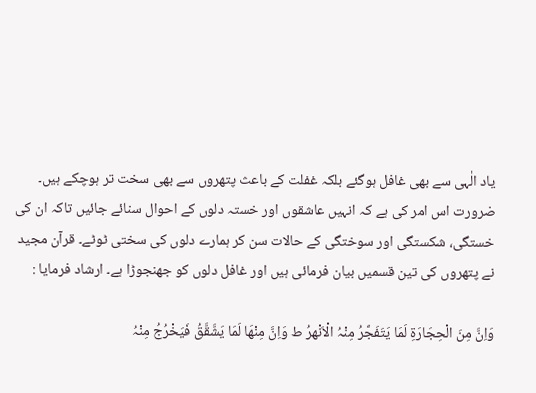یاد الٰہی سے بھی غافل ہوگئے بلکہ غفلت کے باعث پتھروں سے بھی سخت تر ہوچکے ہیں۔ ضرورت اس امر کی ہے کہ انہیں عاشقوں اور خستہ دلوں کے احوال سنائے جائیں تاکہ ان کی خستگی، شکستگی اور سوختگی کے حالات سن کر ہمارے دلوں کی سختی ٹوٹے۔ قرآن مجید نے پتھروں کی تین قسمیں بیان فرمائی ہیں اور غافل دلوں کو جھنجوڑا ہے۔ ارشاد فرمایا :

وَاِنَّ مِنَ الْحِجَارَۃِ لَمَا یَتَفَجَّرُ مِنْہُ الْاَنْهرُ ط وَاِنَّ مِنْهَا لَمَا یَشَّقَّقُ فَیَخْرُجُ مِنْہُ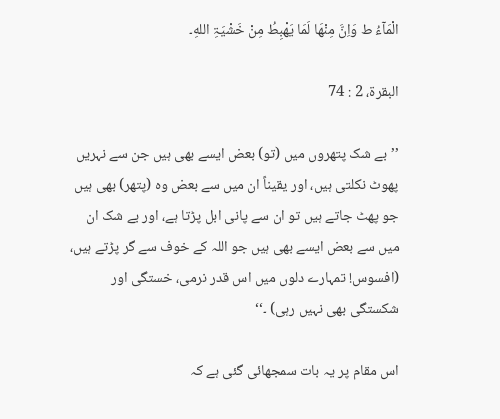الْمَآءُ ط وَاِنَّ مِنْهَا لَمَا یَهْبِطُ مِنْ خَشْیَۃِ اللهِ۔

البقرۃ، 2 : 74

’’بے شک پتھروں میں (تو) بعض ایسے بھی ہیں جن سے نہریں پھوٹ نکلتی ہیں، اور یقیناً ان میں سے بعض وہ (پتھر) بھی ہیں جو پھٹ جاتے ہیں تو ان سے پانی ابل پڑتا ہے، اور بے شک ان میں سے بعض ایسے بھی ہیں جو اللہ کے خوف سے گر پڑتے ہیں، (افسوس! تمہارے دلوں میں اس قدر نرمی، خستگی اور شکستگی بھی نہیں رہی) ۔‘‘

اس مقام پر یہ بات سمجھائی گئی ہے کہ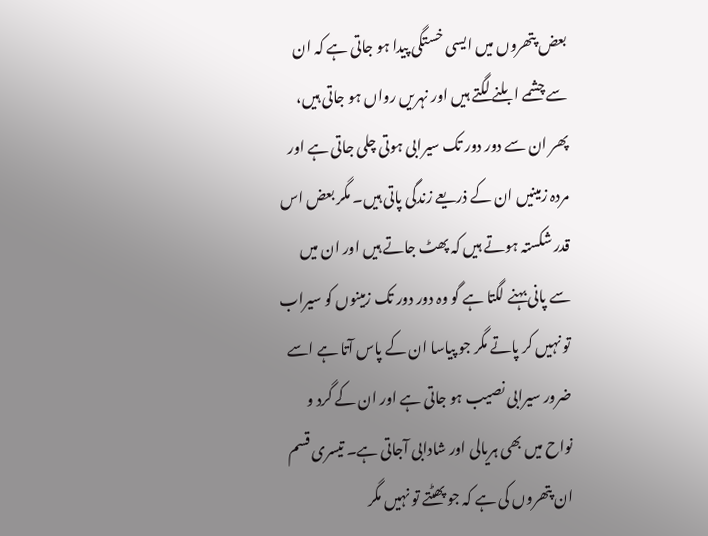بعض پتھروں میں ایسی خستگی پیدا ہو جاتی ہے کہ ان سے چشمے ابلنے لگتے ہیں اور نہریں رواں ہو جاتی ہیں، پھر ان سے دور دور تک سیرابی ہوتی چلی جاتی ہے اور مردہ زمینیں ان کے ذریعے زندگی پاتی ہیں۔ مگر بعض اس قدر شکستہ ہوتے ہیں کہ پھٹ جاتے ہیں اور ان میں سے پانی بہنے لگتا ہے گو وہ دور دور تک زمینوں کو سیراب تو نہیں کر پاتے مگر جو پیاسا ان کے پاس آتا ہے اسے ضرور سیرابی نصیب ہو جاتی ہے اور ان کے گرد و نواح میں بھی ہریالی اور شادابی آجاتی ہے۔ تیسری قسم ان پتھروں کی ہے کہ جو پھٹتے تو نہیں مگر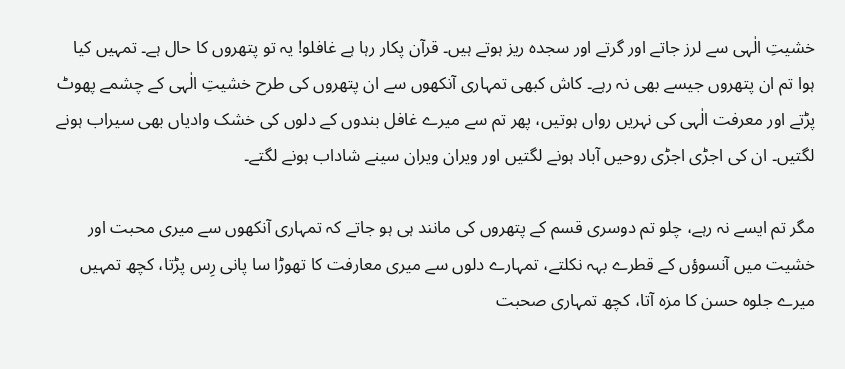خشیتِ الٰہی سے لرز جاتے اور گرتے اور سجدہ ریز ہوتے ہیں۔ قرآن پکار رہا ہے غافلو! یہ تو پتھروں کا حال ہے۔ تمہیں کیا ہوا تم ان پتھروں جیسے بھی نہ رہے۔ کاش کبھی تمہاری آنکھوں سے ان پتھروں کی طرح خشیتِ الٰہی کے چشمے پھوٹ پڑتے اور معرفت الٰہی کی نہریں رواں ہوتیں، پھر تم سے میرے غافل بندوں کے دلوں کی خشک وادیاں بھی سیراب ہونے لگتیں۔ ان کی اجڑی اجڑی روحیں آباد ہونے لگتیں اور ویران ویران سینے شاداب ہونے لگتے۔

مگر تم ایسے نہ رہے، چلو تم دوسری قسم کے پتھروں کی مانند ہی ہو جاتے کہ تمہاری آنکھوں سے میری محبت اور خشیت میں آنسوؤں کے قطرے بہہ نکلتے، تمہارے دلوں سے میری معارفت کا تھوڑا سا پانی رِس پڑتا، کچھ تمہیں میرے جلوہ حسن کا مزہ آتا، کچھ تمہاری صحبت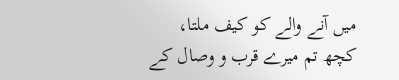میں آنے والے کو کیف ملتا، کچھ تم میرے قرب و وصال کے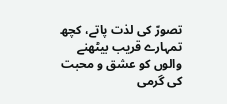تصورّ کی لذت پاتے، کچھ تمہارے قریب بیٹھنے والوں کو عشق و محبت کی گرمی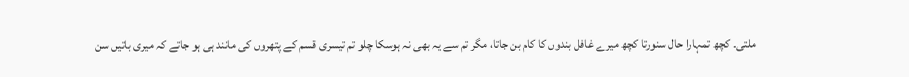ملتی۔ کچھ تمہارا حال سنورتا کچھ میرے غافل بندوں کا کام بن جاتا، مگر تم سے یہ بھی نہ ہوسکا چلو تم تیسری قسم کے پتھروں کی مانند ہی ہو جاتے کہ میری باتیں سن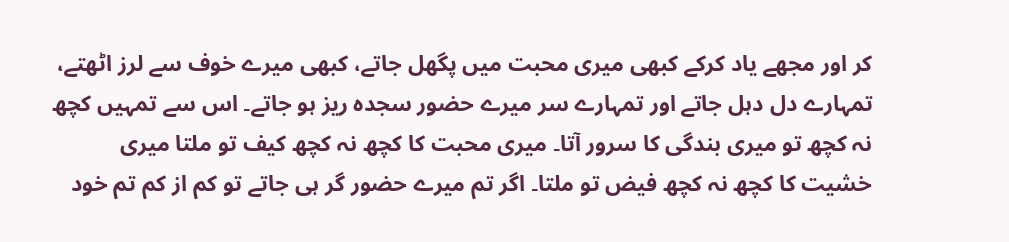کر اور مجھے یاد کرکے کبھی میری محبت میں پگھل جاتے، کبھی میرے خوف سے لرز اٹھتے، تمہارے دل دہل جاتے اور تمہارے سر میرے حضور سجدہ ریز ہو جاتے۔ اس سے تمہیں کچھ نہ کچھ تو میری بندگی کا سرور آتا۔ میری محبت کا کچھ نہ کچھ کیف تو ملتا میری خشیت کا کچھ نہ کچھ فیض تو ملتا۔ اگر تم میرے حضور گر ہی جاتے تو کم از کم تم خود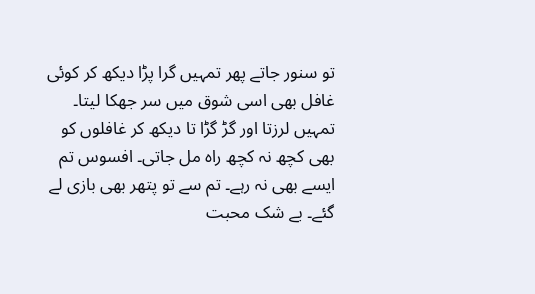تو سنور جاتے پھر تمہیں گرا پڑا دیکھ کر کوئی غافل بھی اسی شوق میں سر جھکا لیتا۔ تمہیں لرزتا اور گڑ گڑا تا دیکھ کر غافلوں کو بھی کچھ نہ کچھ راہ مل جاتی۔ افسوس تم ایسے بھی نہ رہے۔ تم سے تو پتھر بھی بازی لے گئے۔ بے شک محبت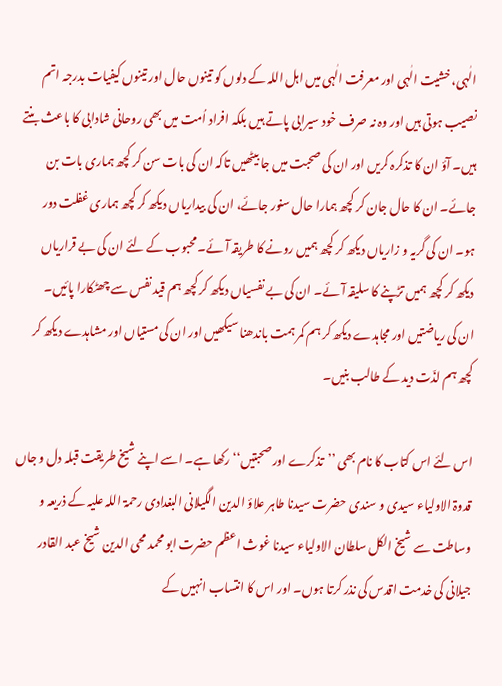الٰہی، خشیت الٰہی اور معرفت الٰہی میں اہل اللہ کے دلوں کو تینوں حال اور تینوں کیفیات بدرجہ اتم نصیب ہوتی ہیں اور وہ نہ صرف خود سیرابی پاتے ہیں بلکہ افراد اُمت میں بھی روحانی شادابی کا باعث بنتے ہیں۔ آؤ ان کا تذکرہ کریں اور ان کی صحبت میں جا بیٹھیں تاکہ ان کی بات سن کر کچھ ہماری بات بن جائے۔ ان کا حال جان کر کچھ ہمارا حال سنور جائے، ان کی بیداریاں دیکھ کر کچھ ہماری غفلت دور ہو۔ ان کی گریہ و زاریاں دیکھ کر کچھ ہمیں رونے کا طریقہ آئے۔ محبوب کے لئے ان کی بے قراریاں دیکھ کر کچھ ہمیں تڑپنے کا سلیقہ آئے۔ ان کی بے نفسیاں دیکھ کر کچھ ہم قید نفس سے چھٹکارا پائیں۔ ان کی ریاضتیں اور مجاہدے دیکھ کر ہم کمر ہمت باندھنا سیکھیں اور ان کی مستیاں اور مشاہدے دیکھ کر کچھ ہم لذّت دید کے طالب بنیں۔

اس لئے اس کتاب کا نام بھی ’’تذکرے اور صحبتیں‘‘ رکھا ہے۔ اسے اپنے شیخ طریقت قبلہ دل و جاں قدوۃ الاولیاء سیدی و سندی حضرت سیدنا طاہر علاؤ الدین الگیلانی البغدادی رحمۃ اللہ علیہ کے ذریعہ و وساطت سے شیخ الکل سلطان الاولیاء سیدنا غوث اعظم حضرت ابو محمد محی الدین شیخ عبد القادر جیلانی کی خدمت اقدس کی نذر کرتا ہوں۔ اور اس کا انتساب انہیں کے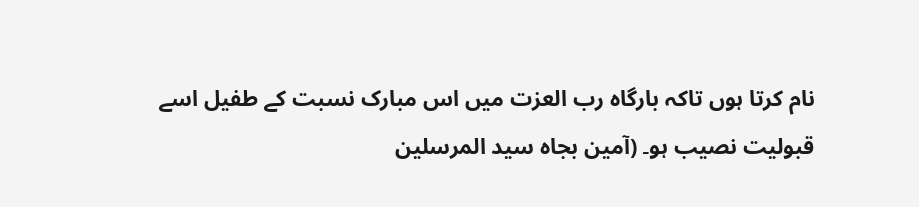نام کرتا ہوں تاکہ بارگاہ رب العزت میں اس مبارک نسبت کے طفیل اسے قبولیت نصیب ہو۔ (آمین بجاہ سید المرسلین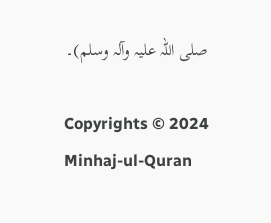صلی اللہ علیہ وآلہ وسلم)۔

Copyrights © 2024 Minhaj-ul-Quran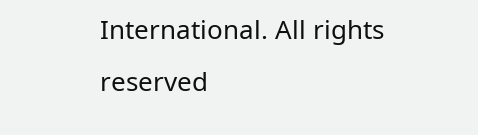International. All rights reserved